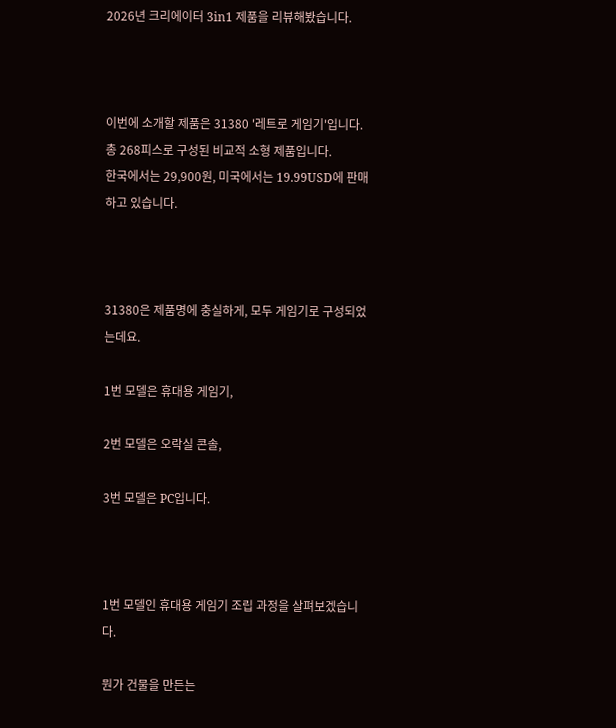2026년 크리에이터 3in1 제품을 리뷰해봤습니다.



이번에 소개할 제품은 31380 '레트로 게임기'입니다.
총 268피스로 구성된 비교적 소형 제품입니다.
한국에서는 29,900원, 미국에서는 19.99USD에 판매하고 있습니다.



31380은 제품명에 충실하게, 모두 게임기로 구성되었는데요.

1번 모델은 휴대용 게임기,

2번 모델은 오락실 콘솔,

3번 모델은 PC입니다.



1번 모델인 휴대용 게임기 조립 과정을 살펴보겠습니다.

뭔가 건물을 만든는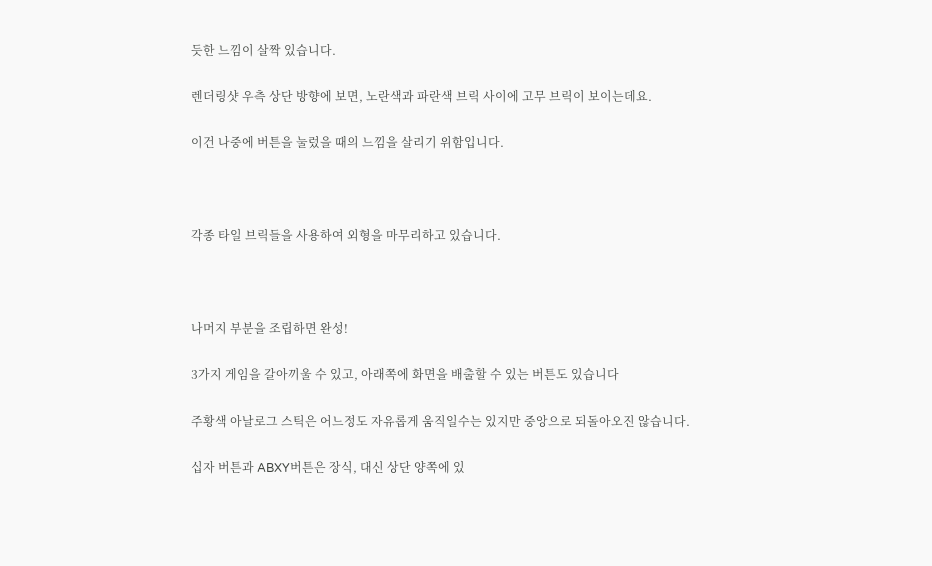듯한 느낌이 살짝 있습니다.

렌더링샷 우측 상단 방향에 보면, 노란색과 파란색 브릭 사이에 고무 브릭이 보이는데요.

이건 나중에 버튼을 눌렀을 때의 느낌을 살리기 위함입니다.



각종 타일 브릭들을 사용하여 외형을 마무리하고 있습니다.



나머지 부분을 조립하면 완성!

3가지 게임을 갈아끼울 수 있고, 아래쪽에 화면을 배출할 수 있는 버튼도 있습니다

주황색 아날로그 스틱은 어느정도 자유롭게 움직일수는 있지만 중앙으로 되돌아오진 않습니다.

십자 버튼과 ABXY버튼은 장식, 대신 상단 양쪽에 있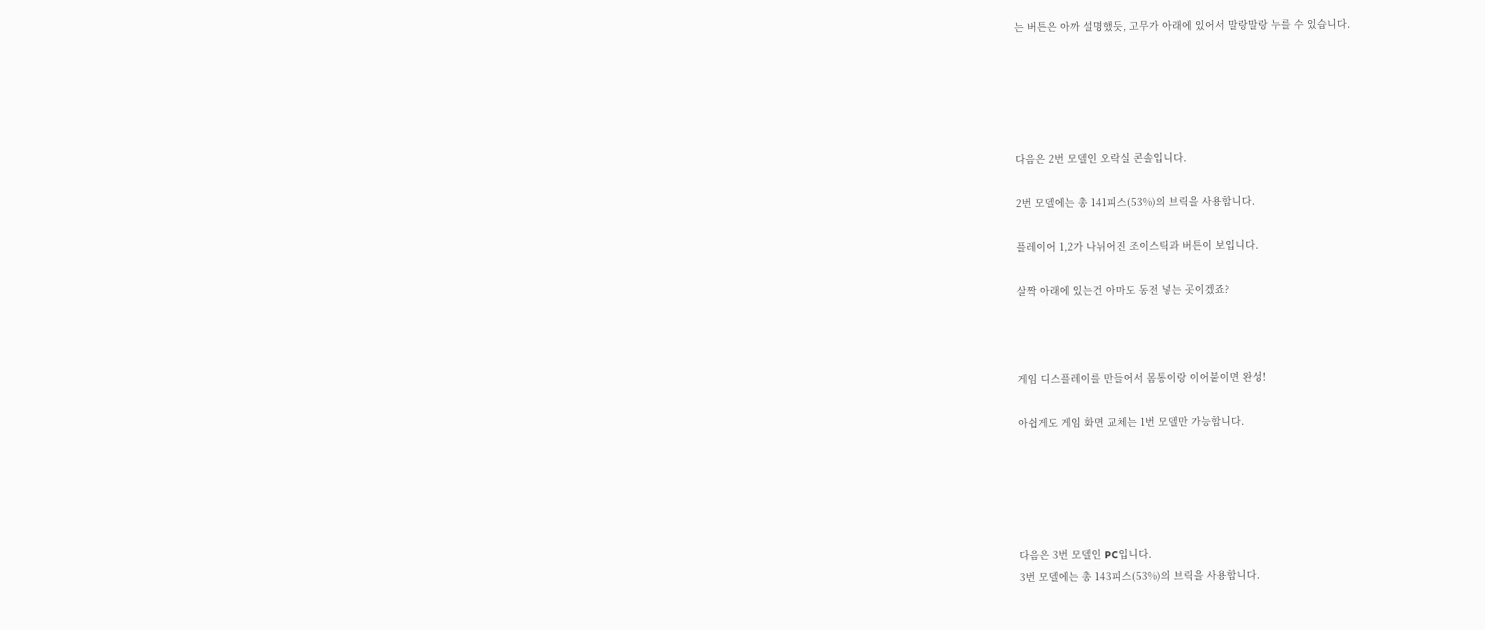는 버튼은 아까 설명했듯, 고무가 아래에 있어서 말랑말랑 누를 수 있습니다.





다음은 2번 모델인 오락실 콘솔입니다.

2번 모델에는 총 141피스(53%)의 브릭을 사용합니다.

플레이어 1,2가 나뉘어진 조이스틱과 버튼이 보입니다.

살짝 아래에 있는건 아마도 동전 넣는 곳이겠죠?



게임 디스플레이를 만들어서 몸통이랑 이어붙이면 완성!

아쉽게도 게임 화면 교체는 1번 모델만 가능합니다.





다음은 3번 모델인 PC입니다.
3번 모델에는 총 143피스(53%)의 브릭을 사용합니다.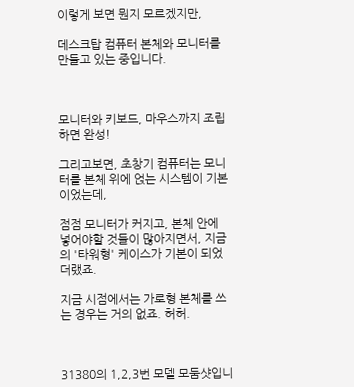이렇게 보면 뭔지 모르겠지만,

데스크탑 컴퓨터 본체와 모니터를 만들고 있는 중입니다.



모니터와 키보드, 마우스까지 조립하면 완성!

그리고보면, 초창기 컴퓨터는 모니터를 본체 위에 얹는 시스템이 기본이었는데,

점점 모니터가 커지고, 본체 안에 넣어야할 것들이 많아지면서, 지금의 '타워형' 케이스가 기본이 되었더랬죠.

지금 시점에서는 가로형 본체를 쓰는 경우는 거의 없죠. 허허.



31380의 1,2,3번 모델 모둠샷입니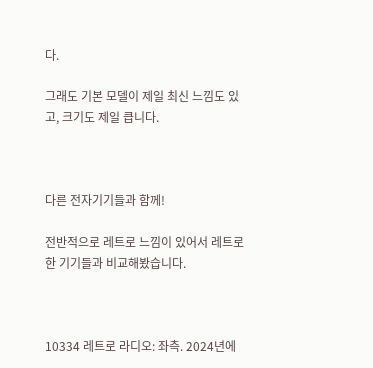다.

그래도 기본 모델이 제일 최신 느낌도 있고, 크기도 제일 큽니다.



다른 전자기기들과 함께!

전반적으로 레트로 느낌이 있어서 레트로한 기기들과 비교해봤습니다.



10334 레트로 라디오: 좌측. 2024년에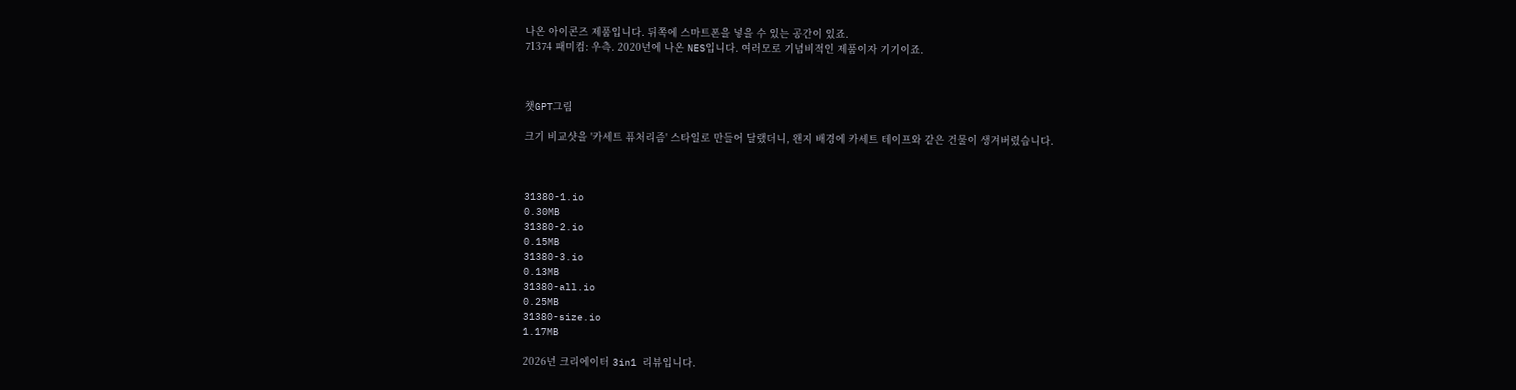나온 아이콘즈 제품입니다. 뒤쪽에 스마트폰을 넣을 수 있는 공간이 있죠.
71374 패미컴: 우측. 2020년에 나온 NES입니다. 여러모로 기념비적인 제품이자 기기이죠.



챗GPT그림

크기 비교샷을 '카세트 퓨처리즘' 스타일로 만들어 달랬더니, 왠지 배경에 카세트 테이프와 같은 건물이 생겨버렸습니다.



31380-1.io
0.30MB
31380-2.io
0.15MB
31380-3.io
0.13MB
31380-all.io
0.25MB
31380-size.io
1.17MB

2026년 크리에이터 3in1 리뷰입니다.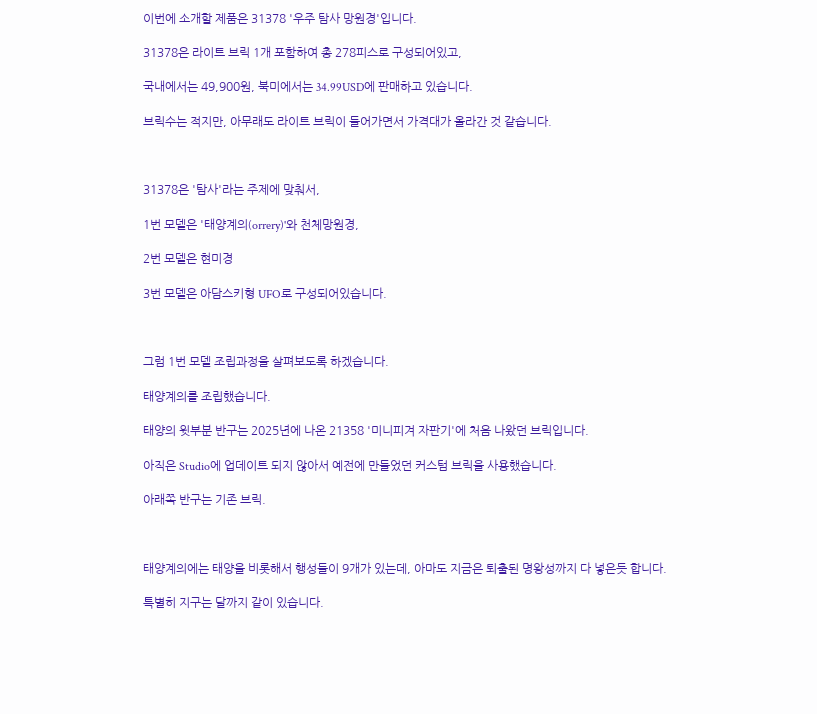이번에 소개할 제품은 31378 '우주 탐사 망원경'입니다.

31378은 라이트 브릭 1개 포함하여 총 278피스로 구성되어있고,

국내에서는 49,900원, 북미에서는 34.99USD에 판매하고 있습니다.

브릭수는 적지만, 아무래도 라이트 브릭이 들어가면서 가격대가 올라간 것 같습니다.



31378은 '탐사'라는 주제에 맞춰서,

1번 모델은 '태양계의(orrery)'와 천체망원경,

2번 모델은 현미경

3번 모델은 아담스키형 UFO로 구성되어있습니다.



그럼 1번 모델 조립과정을 살펴보도록 하겠습니다.

태양계의를 조립했습니다.

태양의 윗부분 반구는 2025년에 나온 21358 '미니피겨 자판기'에 처음 나왔던 브릭입니다.

아직은 Studio에 업데이트 되지 않아서 예전에 만들었던 커스텀 브릭을 사용했습니다.

아래쪽 반구는 기존 브릭.



태양계의에는 태양을 비롯해서 행성들이 9개가 있는데, 아마도 지금은 퇴출된 명왕성까지 다 넣은듯 합니다.

특별히 지구는 달까지 같이 있습니다.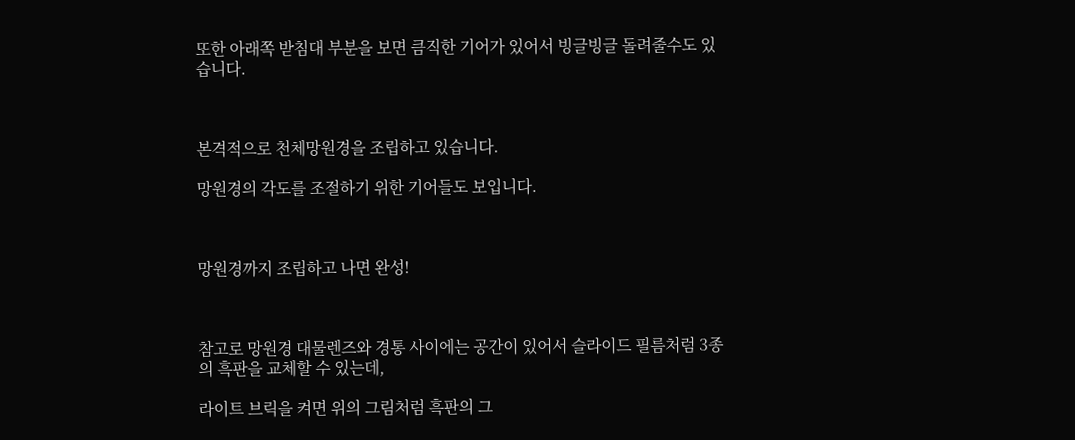또한 아래쪽 받침대 부분을 보면 큼직한 기어가 있어서 빙글빙글 돌려줄수도 있습니다.



본격적으로 천체망원경을 조립하고 있습니다.

망원경의 각도를 조절하기 위한 기어들도 보입니다.



망원경까지 조립하고 나면 완성!



참고로 망원경 대물렌즈와 경통 사이에는 공간이 있어서 슬라이드 필름처럼 3종의 흑판을 교체할 수 있는데,

라이트 브릭을 켜면 위의 그림처럼 흑판의 그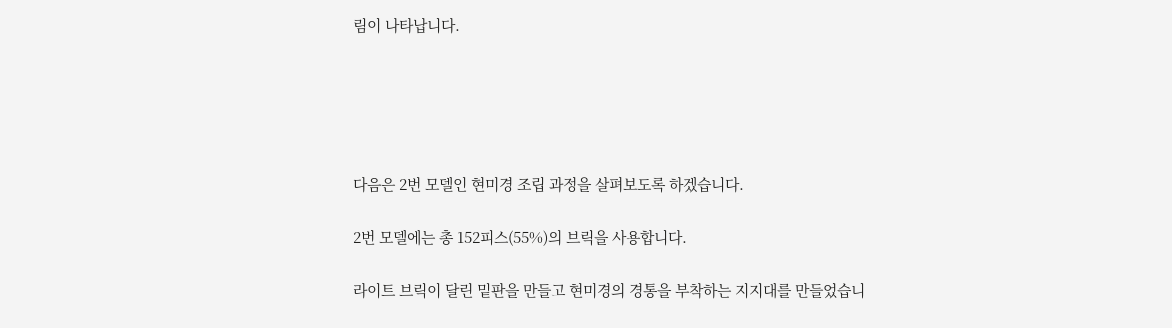림이 나타납니다.





다음은 2번 모델인 현미경 조립 과정을 살펴보도록 하겠습니다.

2번 모델에는 총 152피스(55%)의 브릭을 사용합니다.

라이트 브릭이 달린 밑판을 만들고 현미경의 경통을 부착하는 지지대를 만들었습니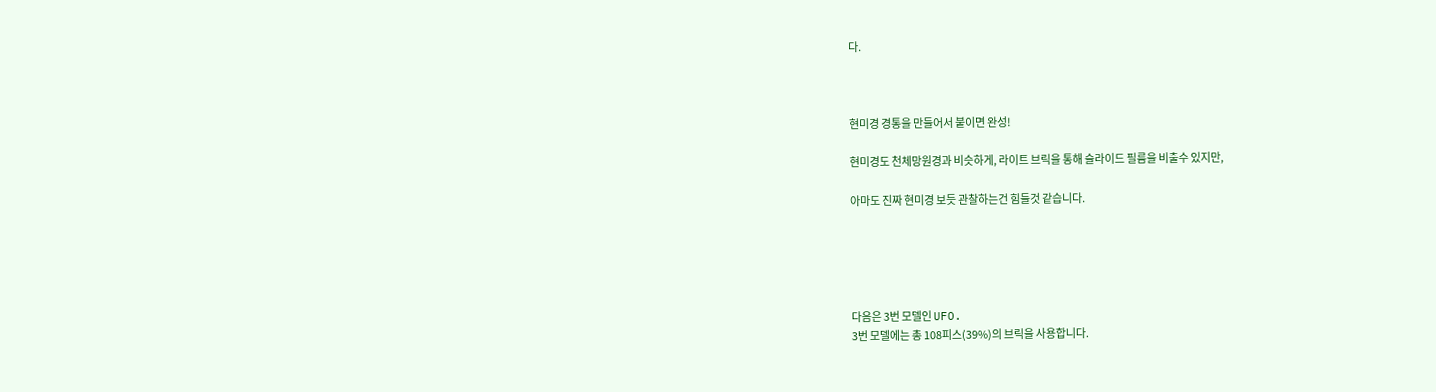다.



현미경 경통을 만들어서 붙이면 완성!

현미경도 천체망원경과 비슷하게, 라이트 브릭을 통해 슬라이드 필름을 비출수 있지만,

아마도 진짜 현미경 보듯 관찰하는건 힘들것 같습니다.





다음은 3번 모델인 UFO.
3번 모델에는 총 108피스(39%)의 브릭을 사용합니다.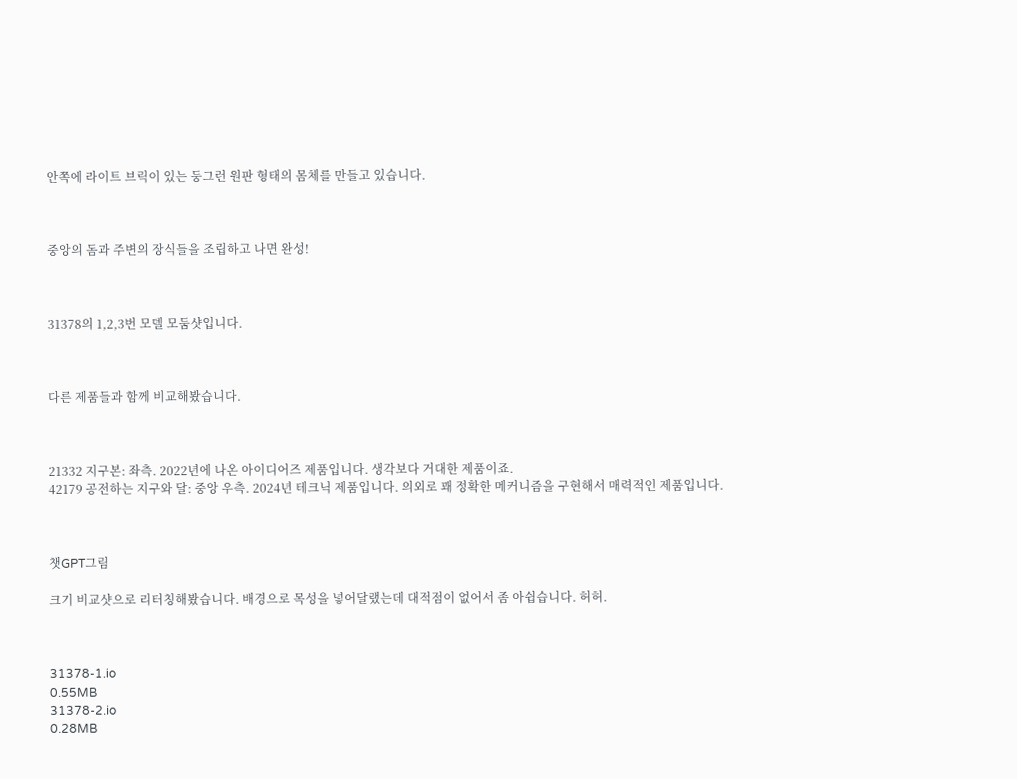안쪽에 라이트 브릭이 있는 둥그런 원판 형태의 몸체를 만들고 있습니다.



중앙의 돔과 주변의 장식들을 조립하고 나면 완성!



31378의 1,2,3번 모델 모둠샷입니다.



다른 제품들과 함께 비교해봤습니다.



21332 지구본: 좌측. 2022년에 나온 아이디어즈 제품입니다. 생각보다 거대한 제품이죠.
42179 공전하는 지구와 달: 중앙 우측. 2024년 테크닉 제품입니다. 의외로 꽤 정확한 메커니즘을 구현해서 매력적인 제품입니다.



챗GPT그림

크기 비교샷으로 리터칭해봤습니다. 배경으로 목성을 넣어달랬는데 대적점이 없어서 좀 아쉽습니다. 허허.



31378-1.io
0.55MB
31378-2.io
0.28MB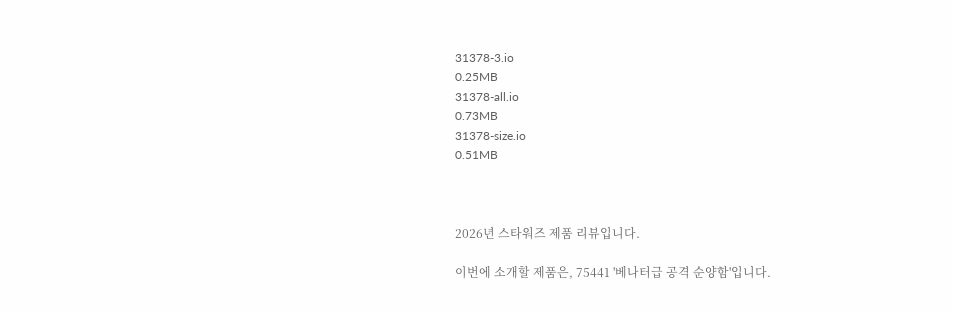31378-3.io
0.25MB
31378-all.io
0.73MB
31378-size.io
0.51MB



2026년 스타워즈 제품 리뷰입니다.

이번에 소개할 제품은, 75441 '베나터급 공격 순양함'입니다.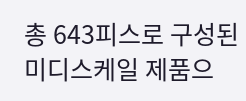총 643피스로 구성된 미디스케일 제품으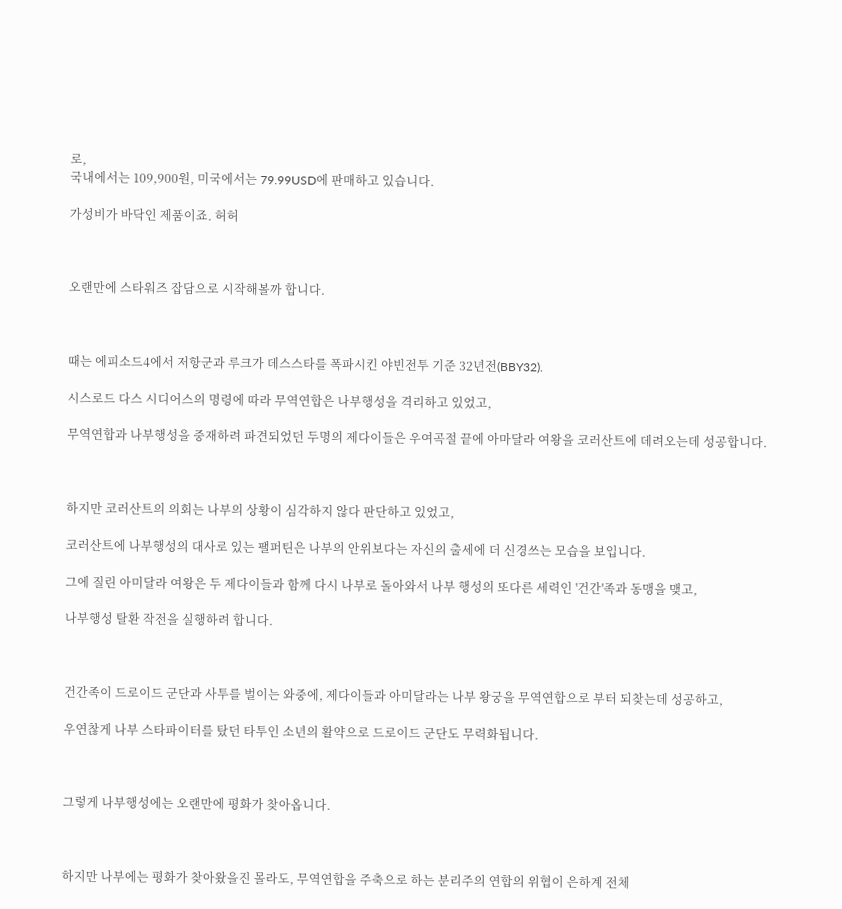로,
국내에서는 109,900원, 미국에서는 79.99USD에 판매하고 있습니다.

가성비가 바닥인 제품이죠. 허허



오랜만에 스타워즈 잡담으로 시작해볼까 합니다.



때는 에피소드4에서 저항군과 루크가 데스스타를 폭파시킨 야빈전투 기준 32년전(BBY32).

시스로드 다스 시디어스의 명령에 따라 무역연합은 나부행성을 격리하고 있었고,

무역연합과 나부행성을 중재하려 파견되었던 두명의 제다이들은 우여곡절 끝에 아마달라 여왕을 코러산트에 데려오는데 성공합니다.



하지만 코러산트의 의회는 나부의 상황이 심각하지 않다 판단하고 있었고,

코러산트에 나부행성의 대사로 있는 팰퍼틴은 나부의 안위보다는 자신의 출세에 더 신경쓰는 모습을 보입니다.

그에 질린 아미달라 여왕은 두 제다이들과 함께 다시 나부로 돌아와서 나부 행성의 또다른 세력인 '건간'족과 동맹을 맺고,

나부행성 탈환 작전을 실행하려 합니다.



건간족이 드로이드 군단과 사투를 벌이는 와중에, 제다이들과 아미달라는 나부 왕궁을 무역연합으로 부터 되찾는데 성공하고,

우연찮게 나부 스타파이터를 탔던 타투인 소년의 활약으로 드로이드 군단도 무력화됩니다.



그렇게 나부행성에는 오랜만에 평화가 찾아옵니다.



하지만 나부에는 평화가 찾아왔을진 몰라도, 무역연합을 주축으로 하는 분리주의 연합의 위협이 은하계 전체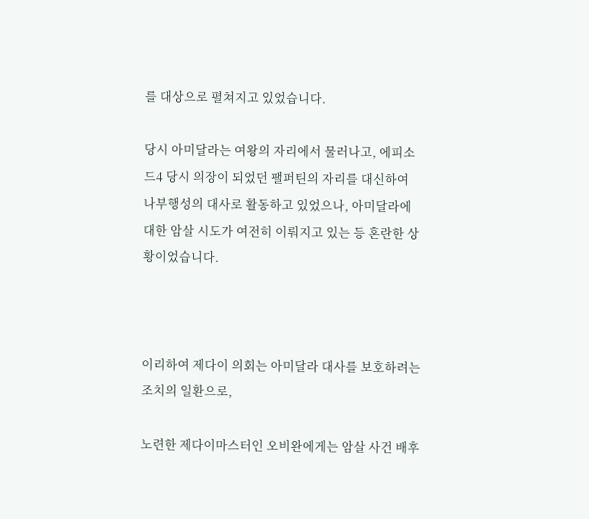를 대상으로 펼쳐지고 있었습니다.

당시 아미달라는 여왕의 자리에서 물러나고, 에피소드4 당시 의장이 되었던 팰퍼틴의 자리를 대신하여 나부행성의 대사로 활동하고 있었으나, 아미달라에 대한 암살 시도가 여전히 이뤄지고 있는 등 혼란한 상황이었습니다.



이리하여 제다이 의회는 아미달라 대사를 보호하려는 조치의 일환으로,

노련한 제다이마스터인 오비완에게는 암살 사건 배후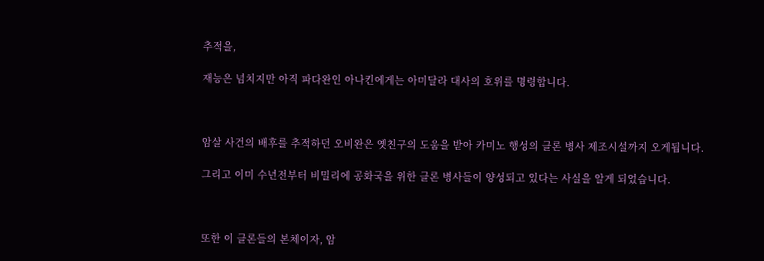추적을,

재능은 넘치지만 아직 파다완인 아나킨에게는 아미달라 대사의 호위를 명령합니다.



암살 사건의 배후를 추적하던 오비완은 옛친구의 도움을 받아 카미노 행성의 클론 병사 제조시설까지 오게됩니다.

그리고 이미 수년전부터 비밀리에 공화국을 위한 클론 병사들이 양성되고 있다는 사실을 알게 되었습니다.



또한 이 클론들의 본체이자, 암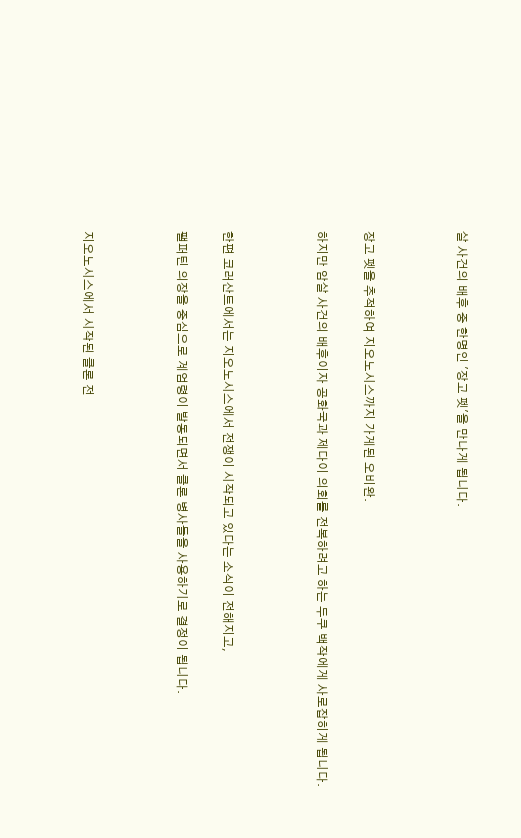살 사건의 배후 중 한명인 '장고 펫'을 만나게 됩니다.



장고 펫을 추적하여 지오노시스까지 가게된 오비완.

하지만 암살 사건의 배후이자 공화국과 제다이 의회를 전복하려고 하는 두쿠 백작에게 사로잡히게 됩니다.



한편 코러산트에서는 지오노시스에서 전쟁이 시작되고 있다는 소식이 전해지고,

팰퍼틴 의장을 중심으로 계엄령이 발동되면서 클론 병사들을 사용하기로 결정이 됩니다.



지오노시스에서 시작된 클론 전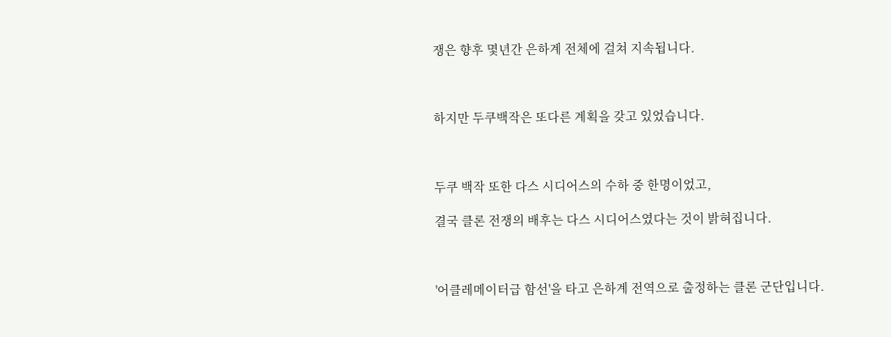쟁은 향후 몇년간 은하계 전체에 걸쳐 지속됩니다.



하지만 두쿠백작은 또다른 계획을 갖고 있었습니다.



두쿠 백작 또한 다스 시디어스의 수하 중 한명이었고,

결국 클론 전쟁의 배후는 다스 시디어스였다는 것이 밝혀집니다.



'어클레메이터급 함선'을 타고 은하계 전역으로 출정하는 클론 군단입니다.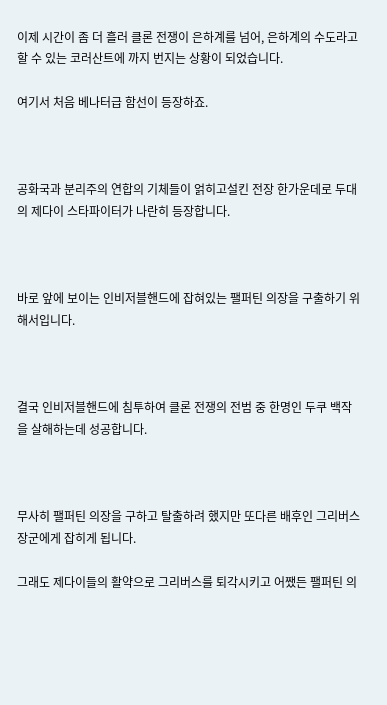이제 시간이 좀 더 흘러 클론 전쟁이 은하계를 넘어, 은하계의 수도라고 할 수 있는 코러산트에 까지 번지는 상황이 되었습니다.

여기서 처음 베나터급 함선이 등장하죠.



공화국과 분리주의 연합의 기체들이 얽히고설킨 전장 한가운데로 두대의 제다이 스타파이터가 나란히 등장합니다.



바로 앞에 보이는 인비저블핸드에 잡혀있는 팰퍼틴 의장을 구출하기 위해서입니다.



결국 인비저블핸드에 침투하여 클론 전쟁의 전범 중 한명인 두쿠 백작을 살해하는데 성공합니다.



무사히 팰퍼틴 의장을 구하고 탈출하려 했지만 또다른 배후인 그리버스 장군에게 잡히게 됩니다.

그래도 제다이들의 활약으로 그리버스를 퇴각시키고 어쨌든 팰퍼틴 의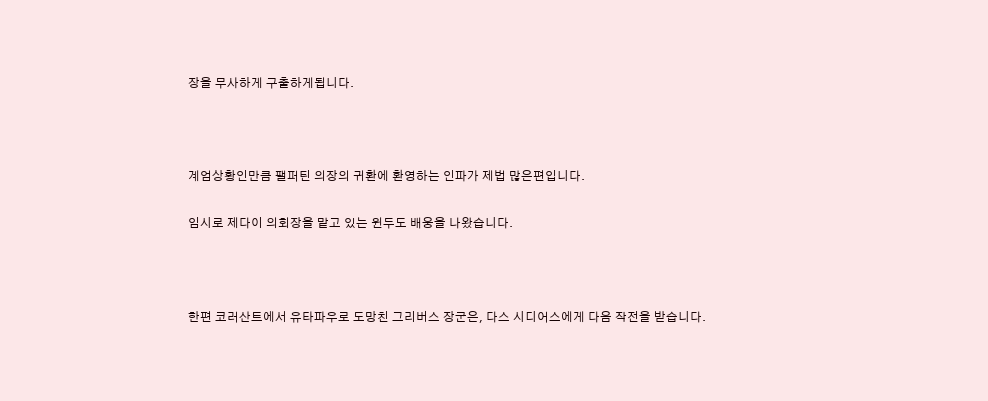장을 무사하게 구출하게됩니다.



계엄상황인만큼 팰퍼틴 의장의 귀환에 환영하는 인파가 제법 많은편입니다.

임시로 제다이 의회장을 맡고 있는 윈두도 배웅을 나왔습니다.



한편 코러산트에서 유타파우로 도망친 그리버스 장군은, 다스 시디어스에게 다음 작전을 받습니다.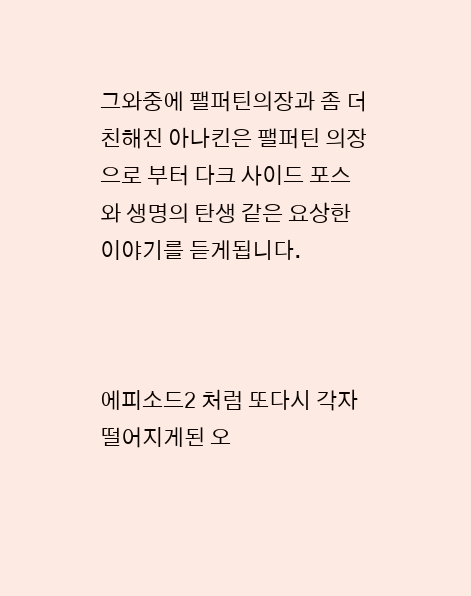그와중에 팰퍼틴의장과 좀 더 친해진 아나킨은 팰퍼틴 의장으로 부터 다크 사이드 포스와 생명의 탄생 같은 요상한 이야기를 듣게됩니다.



에피소드2 처럼 또다시 각자 떨어지게된 오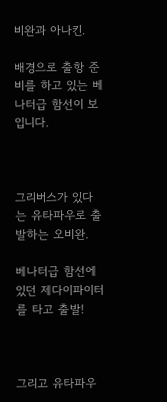비완과 아나킨.

배경으로 출항 준비를 하고 있는 베나터급 함선이 보입니다.



그리버스가 있다는 유타파우로 출발하는 오비완.

베나터급 함선에 있던 제다이파이터를 타고 출발!



그리고 유타파우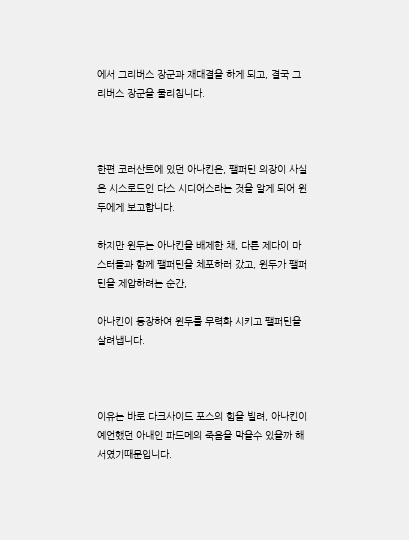에서 그리버스 장군과 재대결을 하게 되고, 결국 그리버스 장군을 물리칩니다.



한편 코러산트에 있던 아나킨은, 팰퍼틴 의장이 사실은 시스로드인 다스 시디어스라는 것을 알게 되어 윈두에게 보고합니다.

하지만 윈두는 아나킨을 배제한 채, 다른 제다이 마스터들과 함께 팰퍼틴을 체포하러 갔고, 윈두가 팰퍼틴을 제압하려는 순간,

아나킨이 등장하여 윈두를 무력화 시키고 팰퍼틴을 살려냅니다.



이유는 바로 다크사이드 포스의 힘을 빌려, 아나킨이 예언했던 아내인 파드메의 죽음을 막을수 있을까 해서였기때문입니다.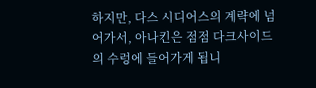하지만, 다스 시디어스의 계략에 넘어가서, 아나킨은 점점 다크사이드의 수렁에 들어가게 됩니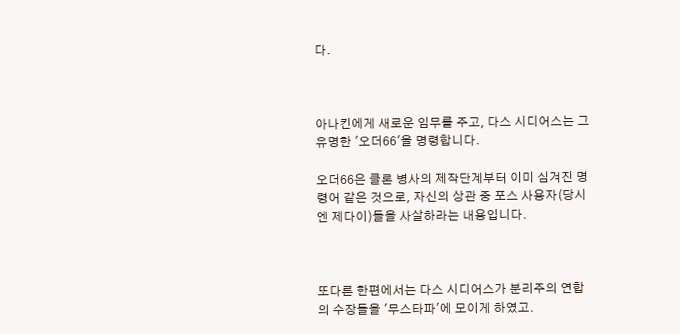다.



아나킨에게 새로운 임무를 주고, 다스 시디어스는 그 유명한 '오더66'을 명령합니다.

오더66은 클론 병사의 제작단계부터 이미 심겨진 명령어 같은 것으로, 자신의 상관 중 포스 사용자(당시엔 제다이)들을 사살하라는 내용입니다.



또다른 한편에서는 다스 시디어스가 분리주의 연합의 수장들을 '무스타파'에 모이게 하였고.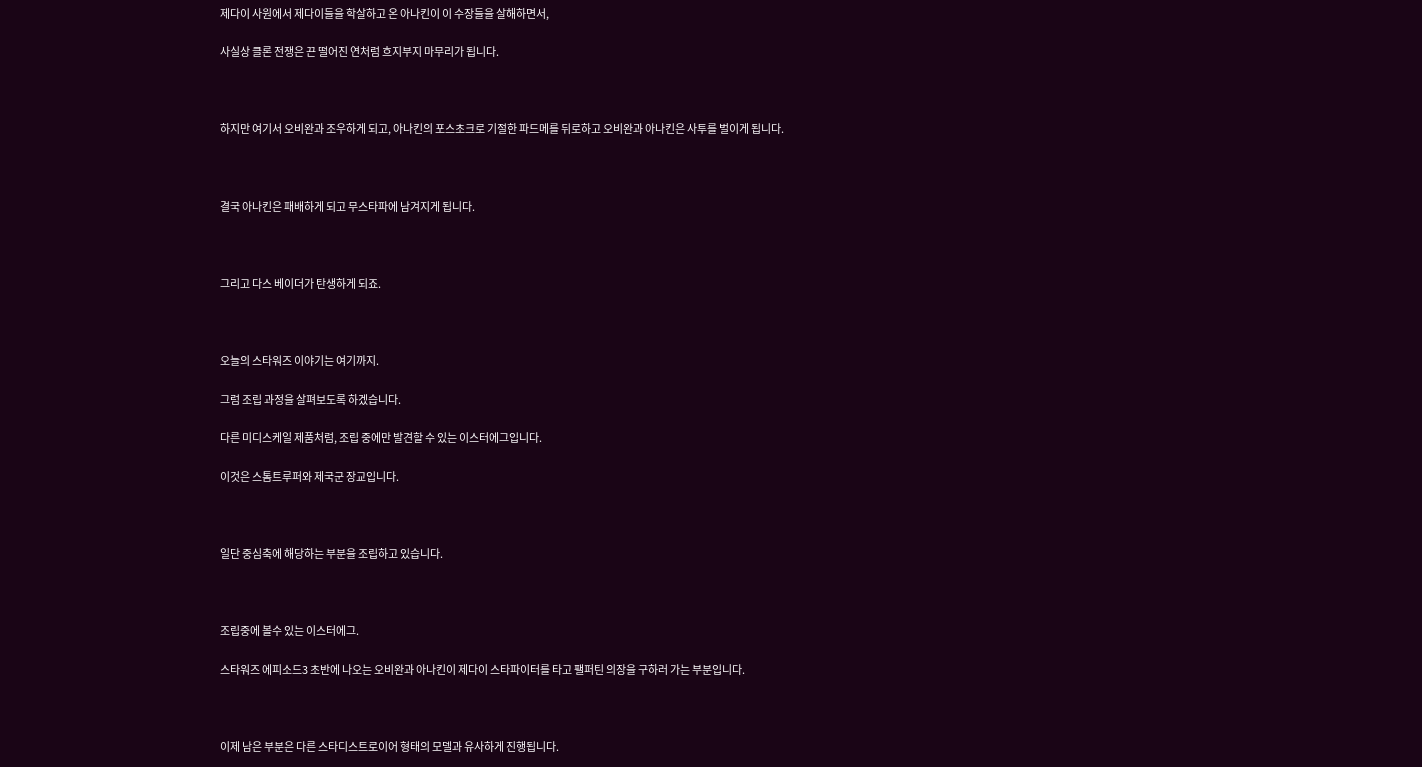제다이 사원에서 제다이들을 학살하고 온 아나킨이 이 수장들을 살해하면서,

사실상 클론 전쟁은 끈 떨어진 연처럼 흐지부지 마무리가 됩니다.



하지만 여기서 오비완과 조우하게 되고, 아나킨의 포스초크로 기절한 파드메를 뒤로하고 오비완과 아나킨은 사투를 벌이게 됩니다.



결국 아나킨은 패배하게 되고 무스타파에 남겨지게 됩니다.



그리고 다스 베이더가 탄생하게 되죠.



오늘의 스타워즈 이야기는 여기까지.

그럼 조립 과정을 살펴보도록 하겠습니다.

다른 미디스케일 제품처럼, 조립 중에만 발견할 수 있는 이스터에그입니다.

이것은 스톰트루퍼와 제국군 장교입니다.



일단 중심축에 해당하는 부분을 조립하고 있습니다.



조립중에 볼수 있는 이스터에그.

스타워즈 에피소드3 초반에 나오는 오비완과 아나킨이 제다이 스타파이터를 타고 팰퍼틴 의장을 구하러 가는 부분입니다.



이제 남은 부분은 다른 스타디스트로이어 형태의 모델과 유사하게 진행됩니다.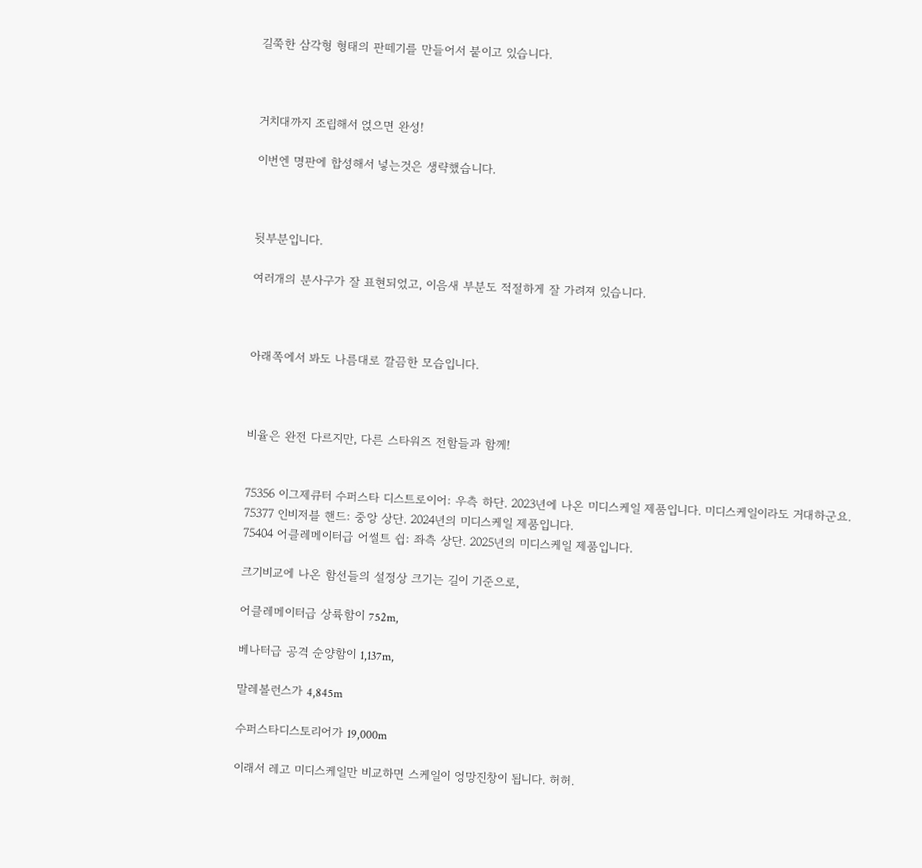길쭉한 삼각형 형태의 판떼기를 만들어서 붙이고 있습니다.



거치대까지 조립해서 얹으면 완성!

이번엔 명판에 합성해서 넣는것은 생략했습니다.



뒷부분입니다.

여러개의 분사구가 잘 표현되었고, 이음새 부분도 적절하게 잘 가려져 있습니다.



아래쪽에서 봐도 나름대로 깔끔한 모습입니다.



비율은 완전 다르지만, 다른 스타워즈 전함들과 함께!


75356 이그제큐터 수퍼스타 디스트로이어: 우측 하단. 2023년에 나온 미디스케일 제품입니다. 미디스케일이라도 거대하군요.
75377 인비저블 핸드: 중앙 상단. 2024년의 미디스케일 제품입니다.
75404 어클레메이터급 어썰트 쉽: 좌측 상단. 2025년의 미디스케일 제품입니다.

크기비교에 나온 함선들의 설정상 크기는 길이 기준으로,

어클레메이터급 상륙함이 752m,

베나터급 공격 순양함이 1,137m,

말레볼런스가 4,845m

수퍼스타디스토리어가 19,000m

이래서 레고 미디스케일만 비교하면 스케일이 엉망진창이 됩니다. 허허.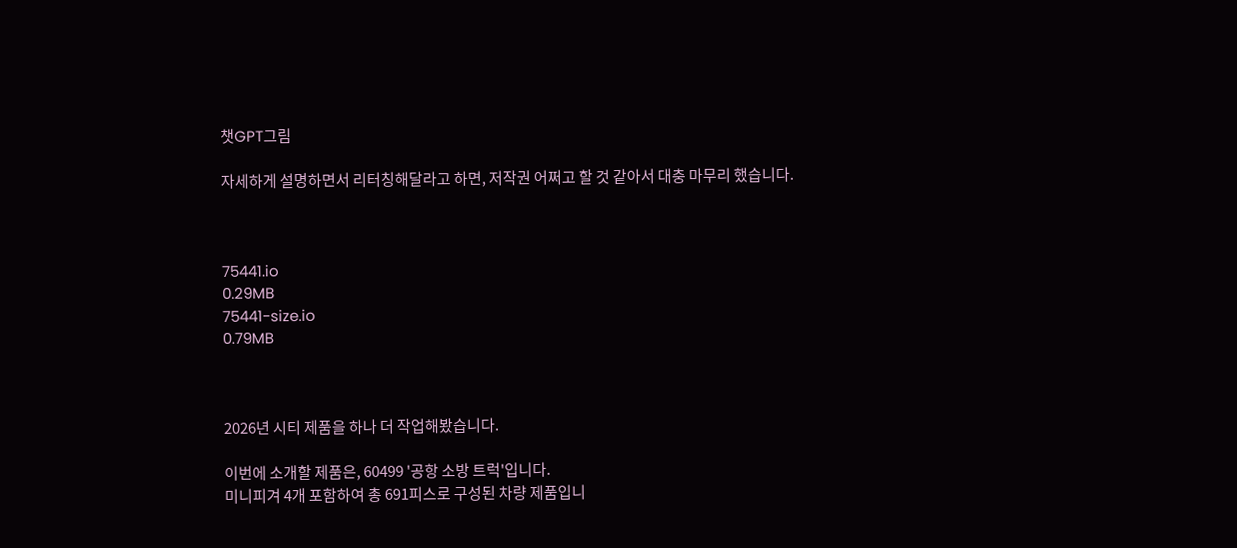챗GPT그림

자세하게 설명하면서 리터칭해달라고 하면, 저작권 어쩌고 할 것 같아서 대충 마무리 했습니다.



75441.io
0.29MB
75441-size.io
0.79MB



2026년 시티 제품을 하나 더 작업해봤습니다.

이번에 소개할 제품은, 60499 '공항 소방 트럭'입니다.
미니피겨 4개 포함하여 총 691피스로 구성된 차량 제품입니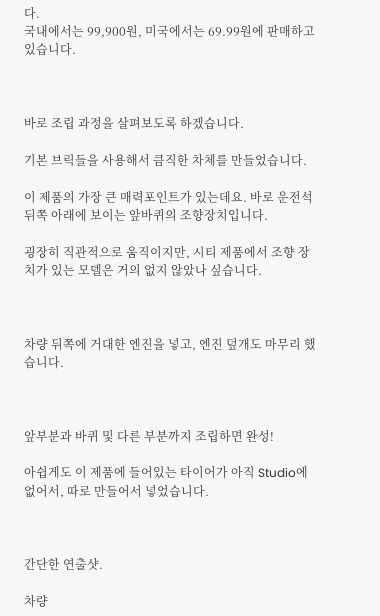다.
국내에서는 99,900원, 미국에서는 69.99원에 판매하고 있습니다.



바로 조립 과정을 살펴보도록 하겠습니다.

기본 브릭들을 사용해서 큼직한 차체를 만들었습니다.

이 제품의 가장 큰 매력포인트가 있는데요. 바로 운전석 뒤쪽 아래에 보이는 앞바퀴의 조향장치입니다.

굉장히 직관적으로 움직이지만, 시티 제품에서 조향 장치가 있는 모델은 거의 없지 않았나 싶습니다.



차량 뒤쪽에 거대한 엔진을 넣고, 엔진 덮개도 마무리 했습니다.



앞부분과 바퀴 및 다른 부분까지 조립하면 완성!

아쉽게도 이 제품에 들어있는 타이어가 아직 Studio에 없어서, 따로 만들어서 넣었습니다.



간단한 연출샷.

차량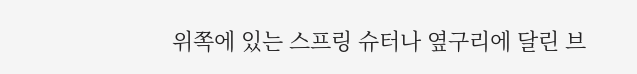위쪽에 있는 스프링 슈터나 옆구리에 달린 브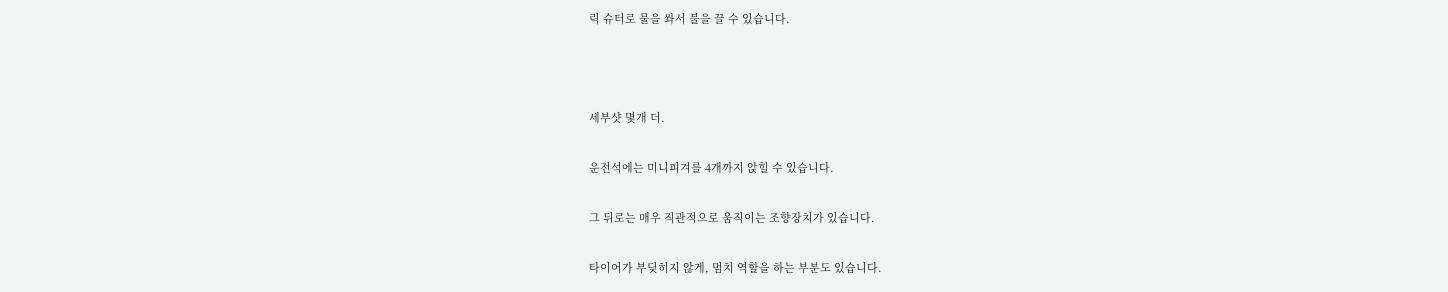릭 슈터로 물을 쏴서 불을 끌 수 있습니다.



세부샷 몇개 더.

운전석에는 미니피겨를 4개까지 앉힐 수 있습니다.

그 뒤로는 매우 직관적으로 움직이는 조향장치가 있습니다.

타이어가 부딪히지 않게, 멈치 역할을 하는 부분도 있습니다.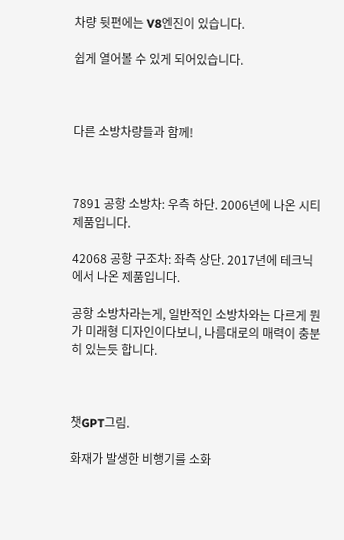차량 뒷편에는 V8엔진이 있습니다.

쉽게 열어볼 수 있게 되어있습니다.



다른 소방차량들과 함께!



7891 공항 소방차: 우측 하단. 2006년에 나온 시티 제품입니다.

42068 공항 구조차: 좌측 상단. 2017년에 테크닉에서 나온 제품입니다.

공항 소방차라는게, 일반적인 소방차와는 다르게 뭔가 미래형 디자인이다보니, 나름대로의 매력이 충분히 있는듯 합니다.



챗GPT그림.

화재가 발생한 비행기를 소화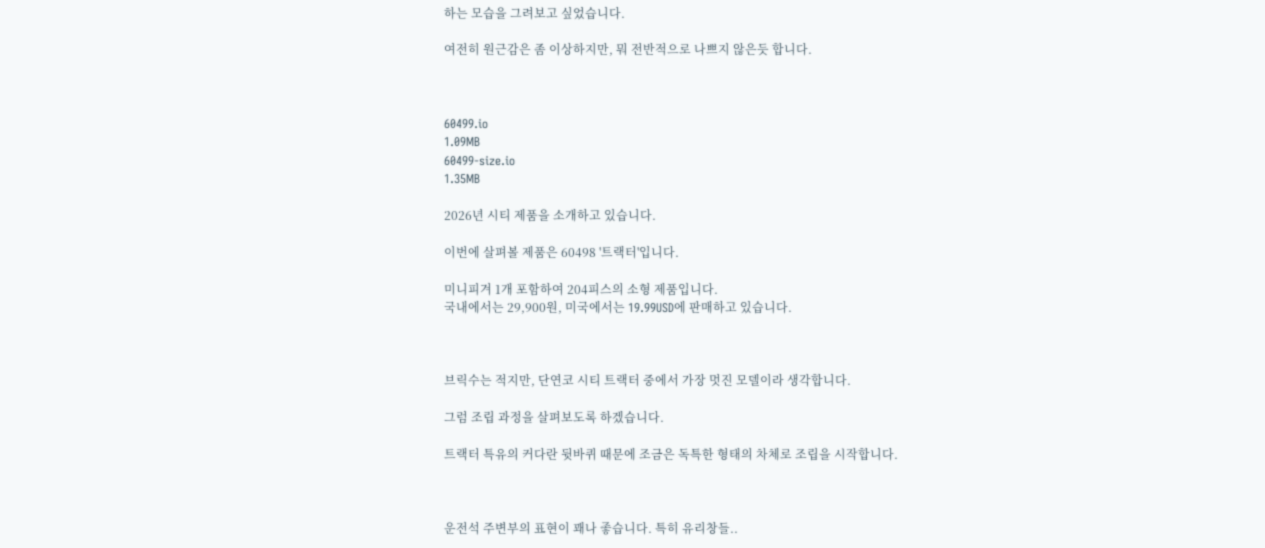하는 모습을 그려보고 싶었습니다.

여전히 원근감은 좀 이상하지만, 뭐 전반적으로 나쁘지 않은듯 합니다.



60499.io
1.09MB
60499-size.io
1.35MB

2026년 시티 제품을 소개하고 있습니다.

이번에 살펴볼 제품은 60498 '트랙터'입니다.

미니피겨 1개 포함하여 204피스의 소형 제품입니다.
국내에서는 29,900원, 미국에서는 19.99USD에 판매하고 있습니다.



브릭수는 적지만, 단연코 시티 트랙터 중에서 가장 멋진 모델이라 생각합니다.

그럼 조립 과정을 살펴보도록 하겠습니다.

트랙터 특유의 커다란 뒷바퀴 때문에 조금은 독특한 형태의 차체로 조립을 시작합니다.



운전석 주변부의 표현이 꽤나 좋습니다. 특히 유리창들..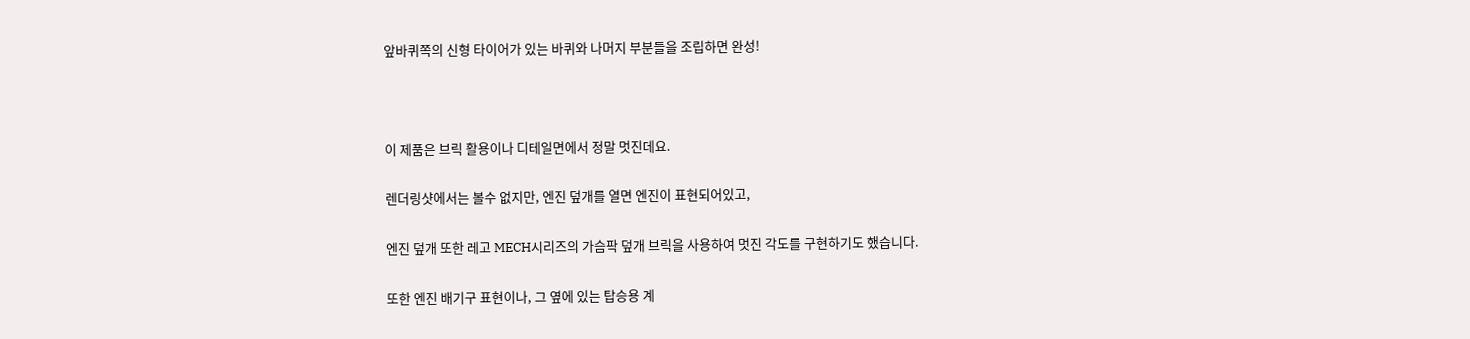앞바퀴쪽의 신형 타이어가 있는 바퀴와 나머지 부분들을 조립하면 완성!



이 제품은 브릭 활용이나 디테일면에서 정말 멋진데요.

렌더링샷에서는 볼수 없지만, 엔진 덮개를 열면 엔진이 표현되어있고,

엔진 덮개 또한 레고 MECH시리즈의 가슴팍 덮개 브릭을 사용하여 멋진 각도를 구현하기도 했습니다.

또한 엔진 배기구 표현이나, 그 옆에 있는 탑승용 계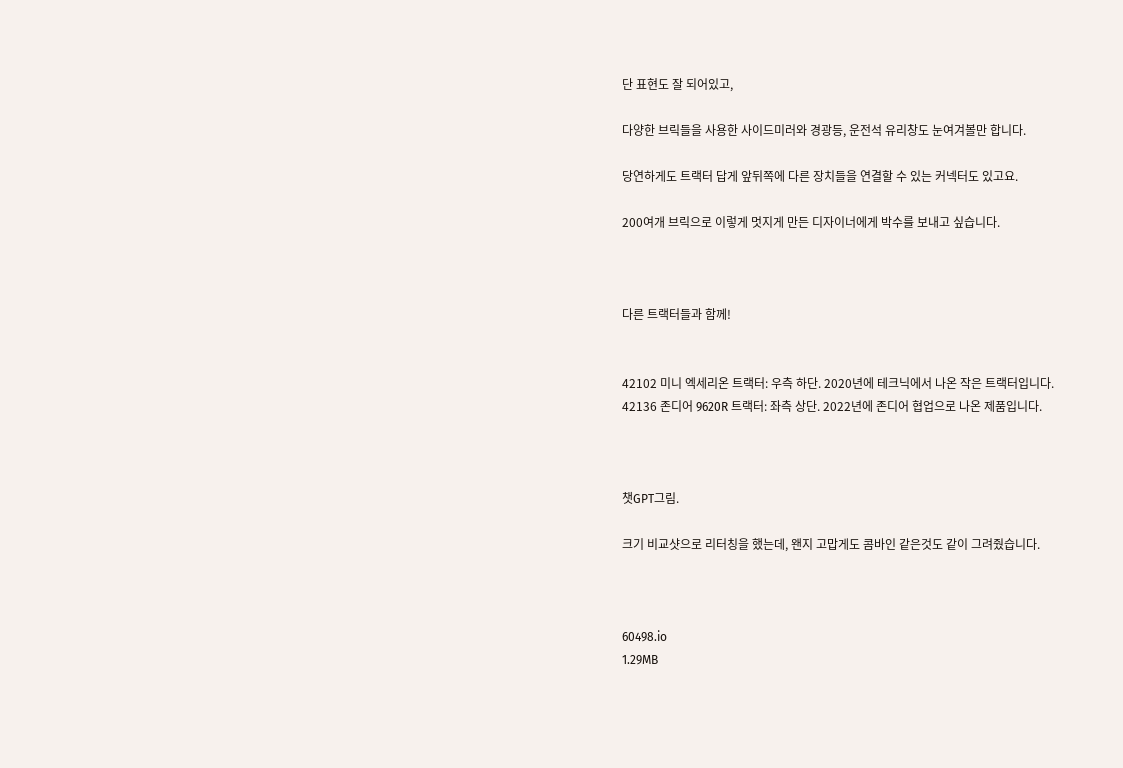단 표현도 잘 되어있고,

다양한 브릭들을 사용한 사이드미러와 경광등, 운전석 유리창도 눈여겨볼만 합니다.

당연하게도 트랙터 답게 앞뒤쪽에 다른 장치들을 연결할 수 있는 커넥터도 있고요.

200여개 브릭으로 이렇게 멋지게 만든 디자이너에게 박수를 보내고 싶습니다.



다른 트랙터들과 함께!


42102 미니 엑세리온 트랙터: 우측 하단. 2020년에 테크닉에서 나온 작은 트랙터입니다.
42136 존디어 9620R 트랙터: 좌측 상단. 2022년에 존디어 협업으로 나온 제품입니다.



챗GPT그림.

크기 비교샷으로 리터칭을 했는데, 왠지 고맙게도 콤바인 같은것도 같이 그려줬습니다.



60498.io
1.29MB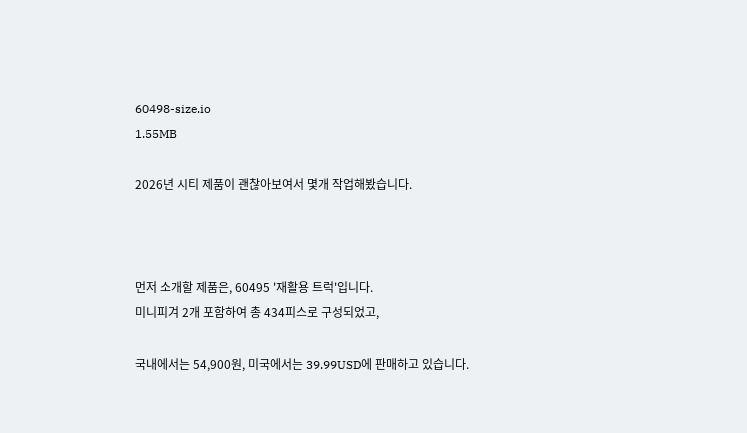60498-size.io
1.55MB

2026년 시티 제품이 괜찮아보여서 몇개 작업해봤습니다.



먼저 소개할 제품은, 60495 '재활용 트럭'입니다.
미니피겨 2개 포함하여 총 434피스로 구성되었고,

국내에서는 54,900원, 미국에서는 39.99USD에 판매하고 있습니다.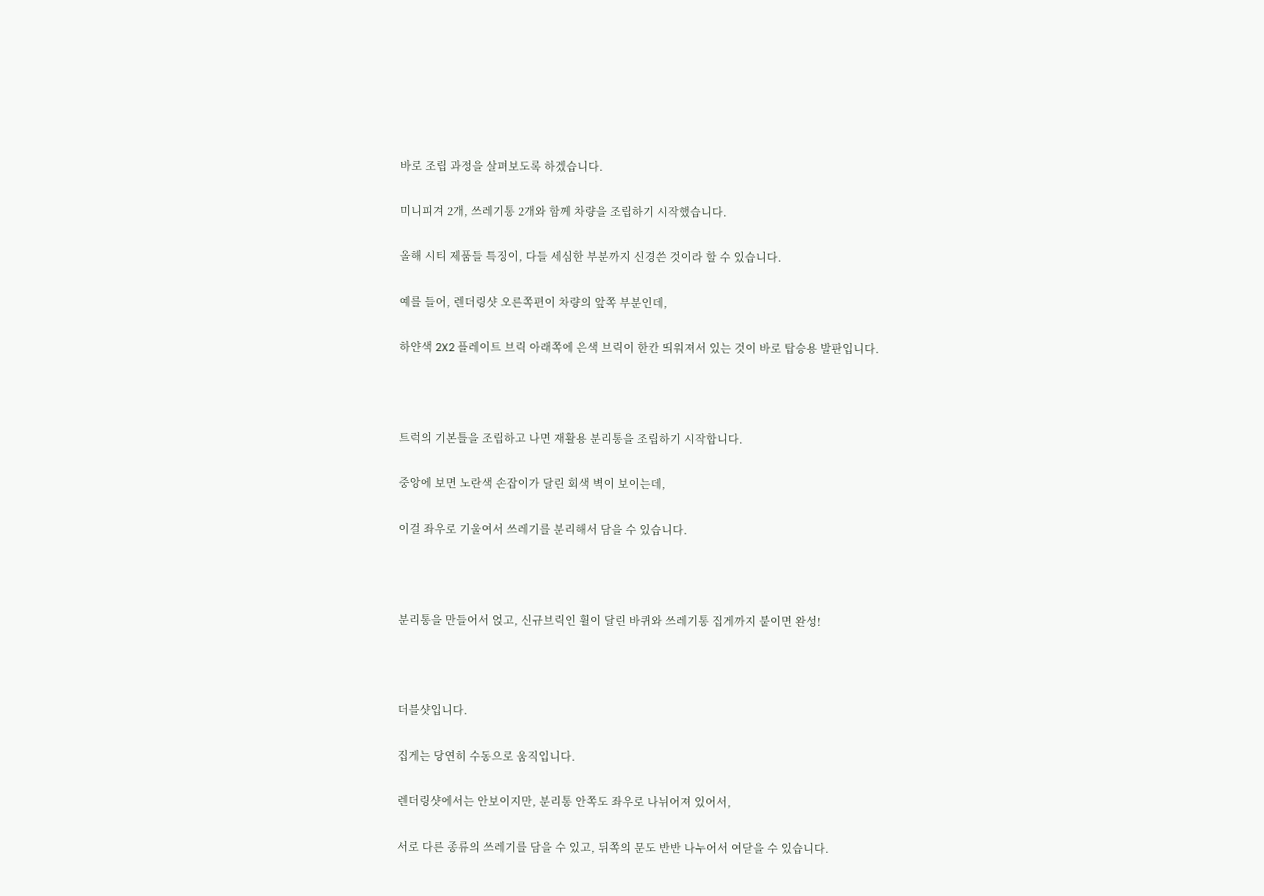바로 조립 과정을 살펴보도록 하겠습니다.

미니피겨 2개, 쓰레기통 2개와 함께 차량을 조립하기 시작했습니다.

올해 시티 제품들 특징이, 다들 세심한 부분까지 신경쓴 것이라 할 수 있습니다.

예를 들어, 렌더링샷 오른쪽편이 차량의 앞쪽 부분인데,

하얀색 2X2 플레이트 브릭 아래쪽에 은색 브릭이 한칸 띄워져서 있는 것이 바로 탑승용 발판입니다.



트럭의 기본틀을 조립하고 나면 재활용 분리통을 조립하기 시작합니다.

중앙에 보면 노란색 손잡이가 달린 회색 벽이 보이는데,

이걸 좌우로 기울여서 쓰레기를 분리해서 담을 수 있습니다.



분리통을 만들어서 얹고, 신규브릭인 휠이 달린 바퀴와 쓰레기통 집게까지 붙이면 완성!



더블샷입니다.

집게는 당연히 수동으로 움직입니다.

렌더링샷에서는 안보이지만, 분리통 안쪽도 좌우로 나뉘어져 있어서,

서로 다른 종류의 쓰레기를 담을 수 있고, 뒤쪽의 문도 반반 나누어서 여닫을 수 있습니다.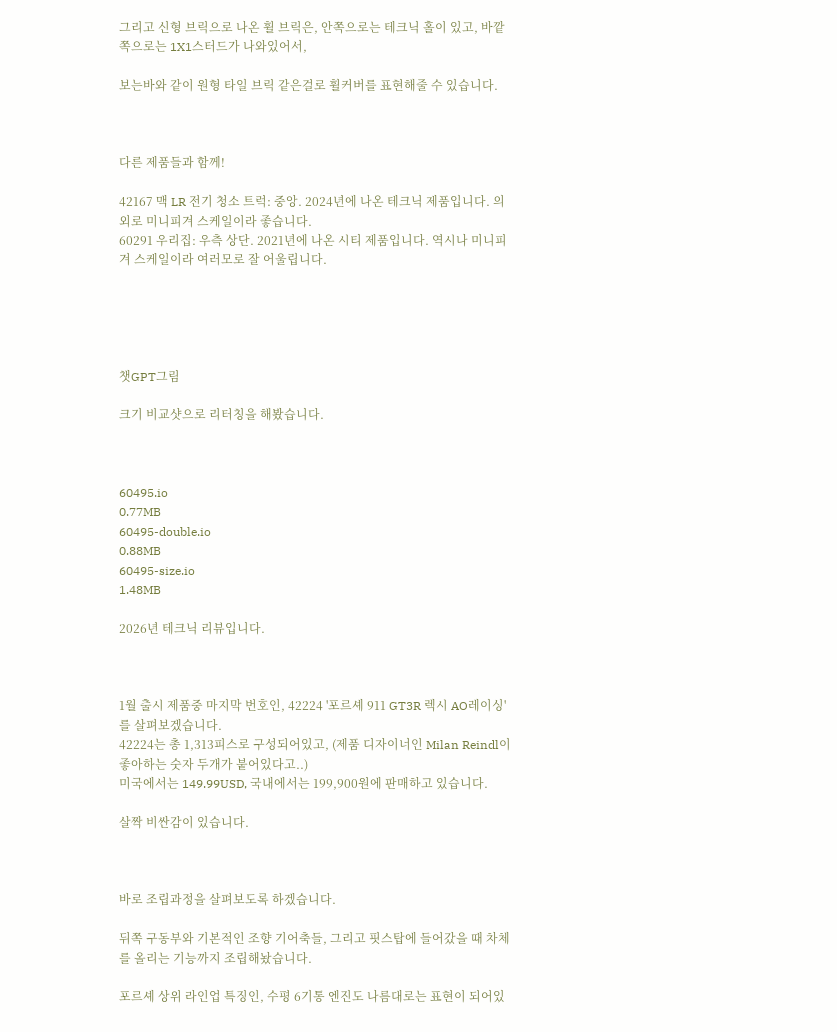그리고 신형 브릭으로 나온 휠 브릭은, 안쪽으로는 테크닉 홀이 있고, 바깥쪽으로는 1X1스터드가 나와있어서,

보는바와 같이 원형 타일 브릭 같은걸로 휠커버를 표현해줄 수 있습니다.



다른 제품들과 함께!

42167 맥 LR 전기 청소 트럭: 중앙. 2024년에 나온 테크닉 제품입니다. 의외로 미니피겨 스케일이라 좋습니다.
60291 우리집: 우측 상단. 2021년에 나온 시티 제품입니다. 역시나 미니피겨 스케일이라 여러모로 잘 어울립니다.





챗GPT그림

크기 비교샷으로 리터칭을 해봤습니다.



60495.io
0.77MB
60495-double.io
0.88MB
60495-size.io
1.48MB

2026년 테크닉 리뷰입니다.



1월 출시 제품중 마지막 번호인, 42224 '포르셰 911 GT3R 렉시 AO레이싱'를 살펴보겠습니다.
42224는 총 1,313피스로 구성되어있고, (제품 디자이너인 Milan Reindl이 좋아하는 숫자 두개가 붙어있다고..)
미국에서는 149.99USD, 국내에서는 199,900원에 판매하고 있습니다.

살짝 비싼감이 있습니다.



바로 조립과정을 살펴보도록 하겠습니다.

뒤쪽 구동부와 기본적인 조향 기어축들, 그리고 핏스탑에 들어갔을 때 차체를 올리는 기능까지 조립해놨습니다.

포르셰 상위 라인업 특징인, 수평 6기통 엔진도 나름대로는 표현이 되어있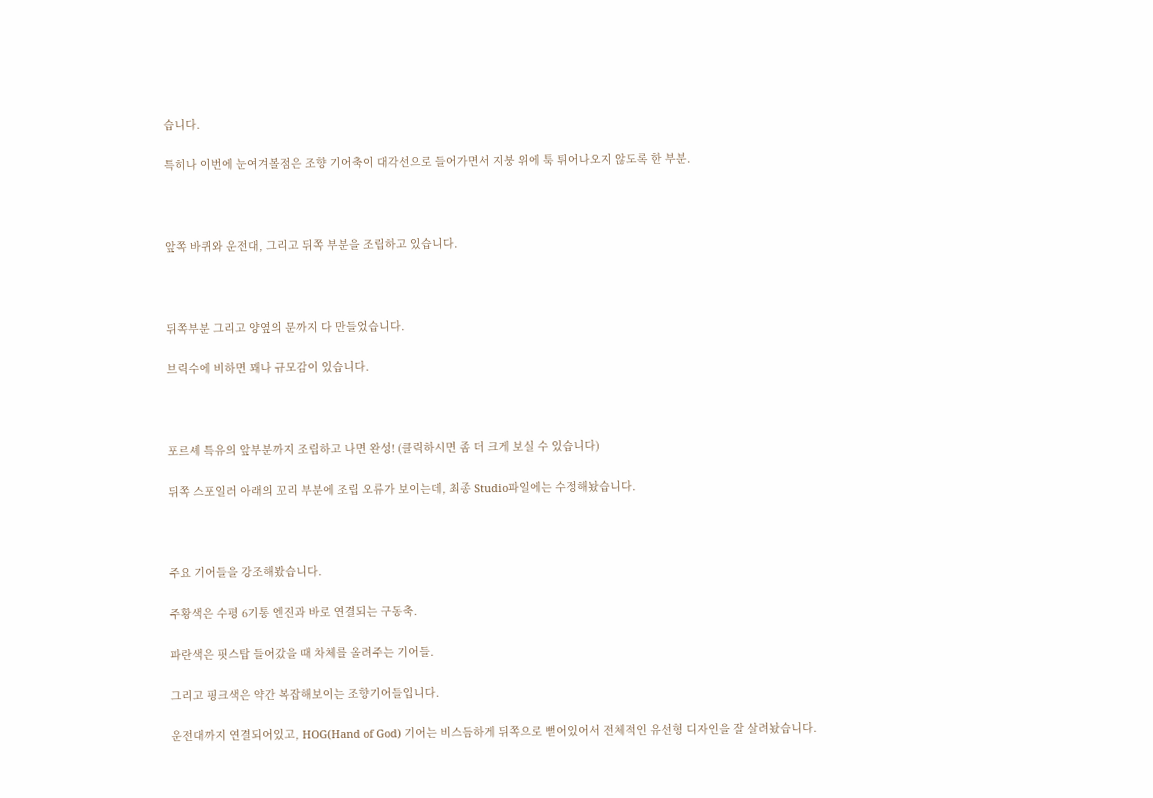습니다.

특히나 이번에 눈여겨볼점은 조향 기어축이 대각선으로 들어가면서 지붕 위에 툭 튀어나오지 않도록 한 부분.



앞쪽 바퀴와 운전대, 그리고 뒤쪽 부분을 조립하고 있습니다.



뒤쪽부분 그리고 양옆의 문까지 다 만들었습니다.

브릭수에 비하면 꽤나 규모감이 있습니다.



포르셰 특유의 앞부분까지 조립하고 나면 완성! (클릭하시면 좀 더 크게 보실 수 있습니다)

뒤쪽 스포일러 아래의 꼬리 부분에 조립 오류가 보이는데, 최종 Studio파일에는 수정해놨습니다.



주요 기어들을 강조해봤습니다.

주황색은 수평 6기통 엔진과 바로 연결되는 구동축.

파란색은 핏스탑 들어갔을 때 차체를 올려주는 기어들.

그리고 핑크색은 약간 복잡해보이는 조향기어들입니다.

운전대까지 연결되어있고, HOG(Hand of God) 기어는 비스듬하게 뒤쪽으로 뻗어있어서 전체적인 유선형 디자인을 잘 살려놨습니다.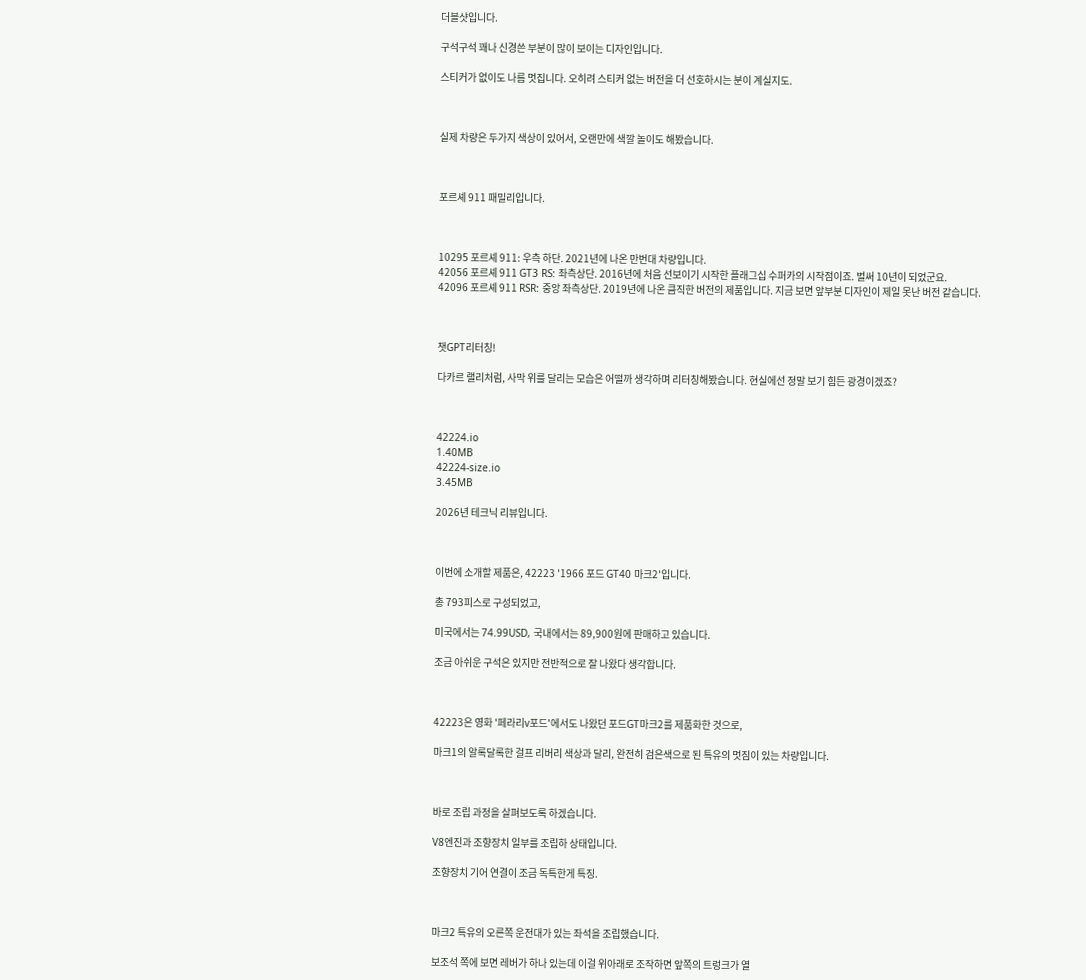더블샷입니다.

구석구석 꽤나 신경쓴 부분이 많이 보이는 디자인입니다.

스티커가 없이도 나름 멋집니다. 오히려 스티커 없는 버전을 더 선호하시는 분이 계실지도.



실제 차량은 두가지 색상이 있어서, 오랜만에 색깔 놀이도 해봤습니다.



포르셰 911 패밀리입니다.



10295 포르셰 911: 우측 하단. 2021년에 나온 만번대 차량입니다.
42056 포르셰 911 GT3 RS: 좌측상단. 2016년에 처음 선보이기 시작한 플래그십 수퍼카의 시작점이죠. 벌써 10년이 되었군요.
42096 포르셰 911 RSR: 중앙 좌측상단. 2019년에 나온 큼직한 버전의 제품입니다. 지금 보면 앞부분 디자인이 제일 못난 버전 같습니다.



챗GPT리터칭!

다카르 랠리처럼, 사막 위를 달리는 모습은 어떨까 생각하며 리터칭해봤습니다. 현실에선 정말 보기 힘든 광경이겠죠?



42224.io
1.40MB
42224-size.io
3.45MB

2026년 테크닉 리뷰입니다.



이번에 소개할 제품은, 42223 '1966 포드 GT40 마크2'입니다.

총 793피스로 구성되었고,

미국에서는 74.99USD, 국내에서는 89,900원에 판매하고 있습니다.

조금 아쉬운 구석은 있지만 전반적으로 잘 나왔다 생각합니다.



42223은 영화 '페라리v포드'에서도 나왔던 포드GT마크2를 제품화한 것으로,

마크1의 알록달록한 걸프 리버리 색상과 달리, 완전히 검은색으로 된 특유의 멋짐이 있는 차량입니다.



바로 조립 과정을 살펴보도록 하겠습니다.

V8엔진과 조향장치 일부를 조립하 상태입니다.

조향장치 기어 연결이 조금 독특한게 특징.



마크2 특유의 오른쪽 운전대가 있는 좌석을 조립했습니다.

보조석 쪽에 보면 레버가 하나 있는데 이걸 위아래로 조작하면 앞쪽의 트렁크가 열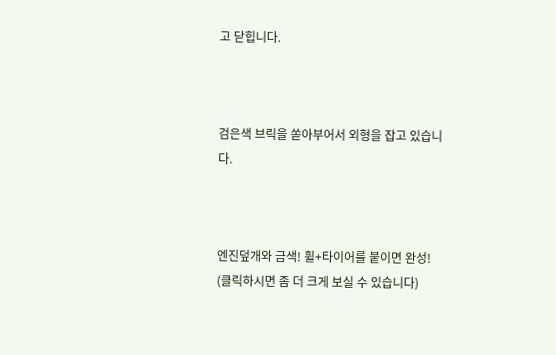고 닫힙니다.



검은색 브릭을 쏟아부어서 외형을 잡고 있습니다.



엔진덮개와 금색! 휠+타이어를 붙이면 완성! (클릭하시면 좀 더 크게 보실 수 있습니다)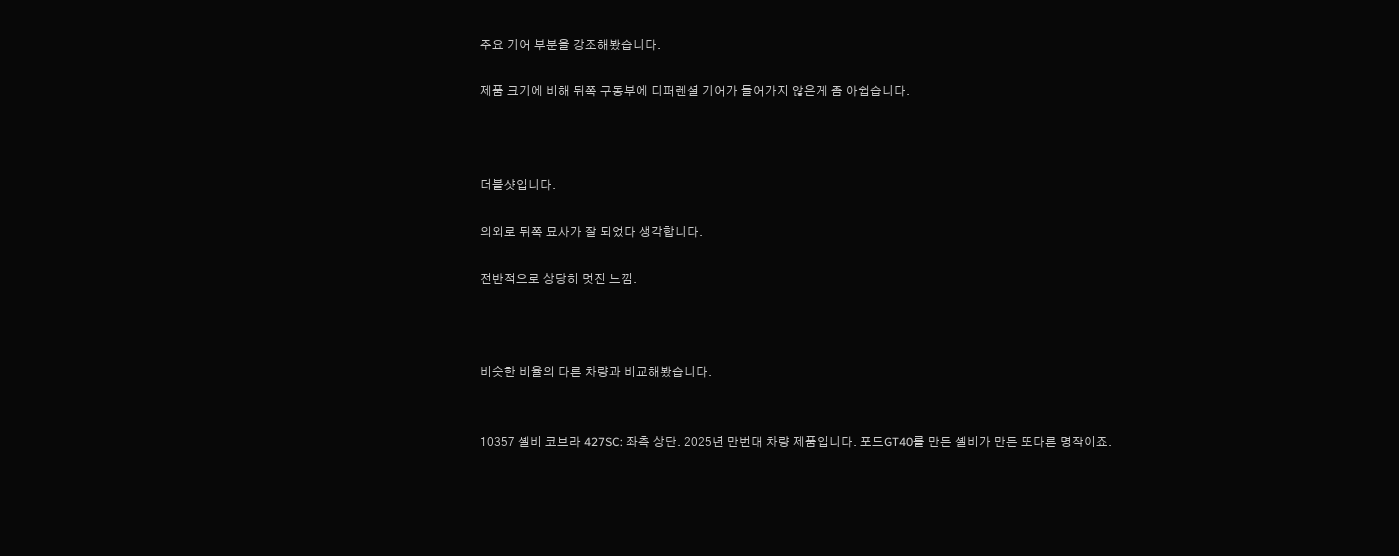주요 기어 부분을 강조해봤습니다.

제품 크기에 비해 뒤쪽 구동부에 디퍼렌셜 기어가 들어가지 않은게 좀 아쉽습니다.



더블샷입니다.

의외로 뒤쪽 묘사가 잘 되었다 생각합니다.

전반적으로 상당히 멋진 느낌.



비슷한 비율의 다른 차량과 비교해봤습니다.


10357 셸비 코브라 427SC: 좌측 상단. 2025년 만번대 차량 제품입니다. 포드GT40를 만든 셸비가 만든 또다른 명작이죠.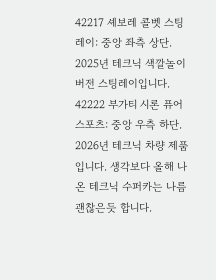42217 셰보레 콜벳 스팅레이: 중앙 좌측 상단. 2025년 테크닉 색깔놀이 버전 스팅레이입니다.
42222 부가티 시론 퓨어 스포츠: 중앙 우측 하단. 2026년 테크닉 차량 제품입니다. 생각보다 올해 나온 테크닉 수퍼카는 나름 괜찮은듯 합니다.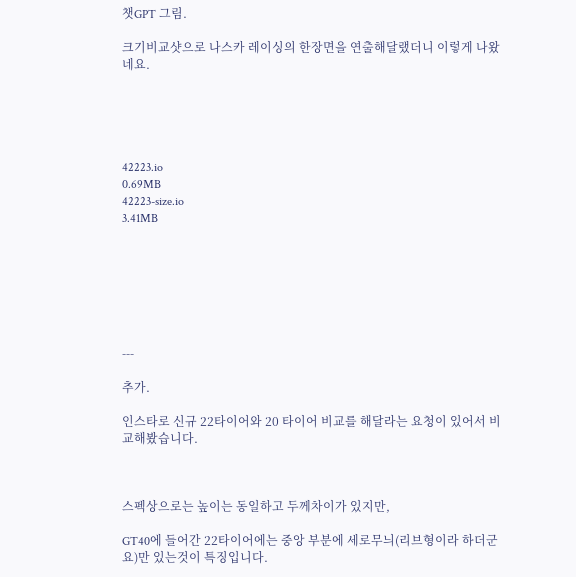챗GPT 그림.

크기비교샷으로 나스카 레이싱의 한장면을 연출해달랬더니 이렇게 나왔네요.





42223.io
0.69MB
42223-size.io
3.41MB







---

추가.

인스타로 신규 22타이어와 20 타이어 비교를 해달라는 요청이 있어서 비교해봤습니다.



스펙상으로는 높이는 동일하고 두께차이가 있지만,

GT40에 들어간 22타이어에는 중앙 부분에 세로무늬(리브형이라 하더군요)만 있는것이 특징입니다.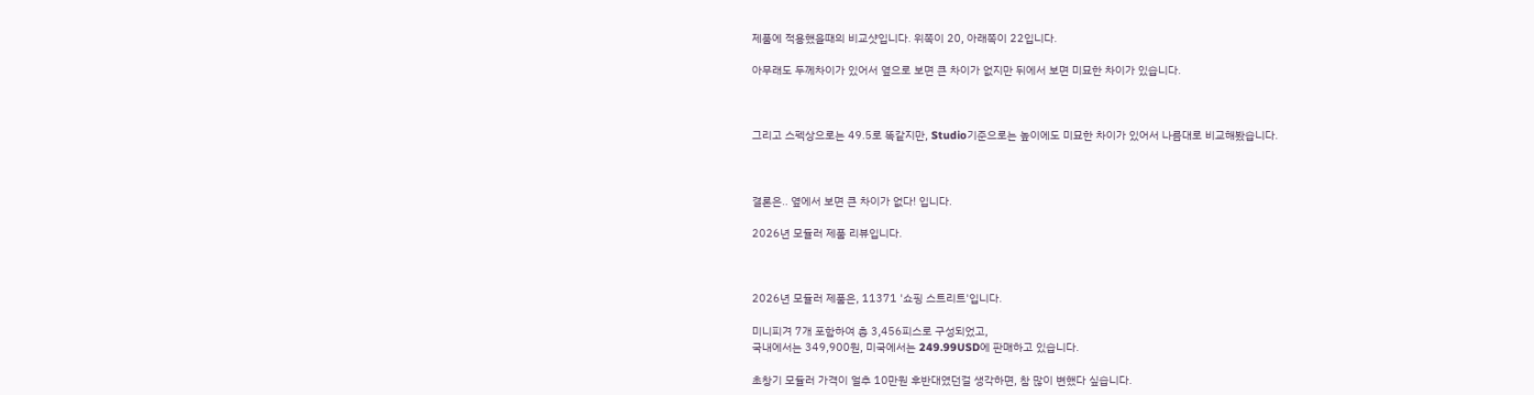제품에 적용했을때의 비교샷입니다. 위쪽이 20, 아래쪽이 22입니다.

아무래도 두께차이가 있어서 옆으로 보면 큰 차이가 없지만 뒤에서 보면 미묘한 차이가 있습니다.



그리고 스펙상으로는 49.5로 똑같지만, Studio기준으로는 높이에도 미묘한 차이가 있어서 나름대로 비교해봤습니다.



결론은.. 옆에서 보면 큰 차이가 없다! 입니다.

2026년 모듈러 제품 리뷰입니다.



2026년 모듈러 제품은, 11371 '쇼핑 스트리트'입니다.

미니피겨 7개 포함하여 총 3,456피스로 구성되었고,
국내에서는 349,900원, 미국에서는 249.99USD에 판매하고 있습니다.

초창기 모듈러 가격이 얼추 10만원 후반대였던걸 생각하면, 참 많이 변했다 싶습니다.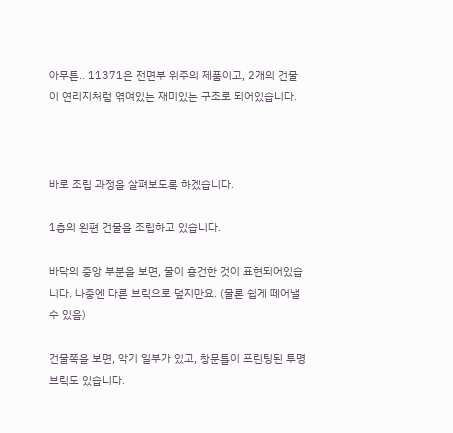아무튼.. 11371은 전면부 위주의 제품이고, 2개의 건물이 연리지처럼 엮여있는 재미있는 구조로 되어있습니다.



바로 조립 과정을 살펴보도록 하겠습니다.

1층의 왼편 건물을 조립하고 있습니다.

바닥의 중앙 부분을 보면, 물이 흥건한 것이 표현되어있습니다. 나중엔 다른 브릭으로 덮지만요. (물론 쉽게 떼어낼 수 있음)

건물쪽을 보면, 악기 일부가 있고, 창문틀이 프린팅된 투명브릭도 있습니다.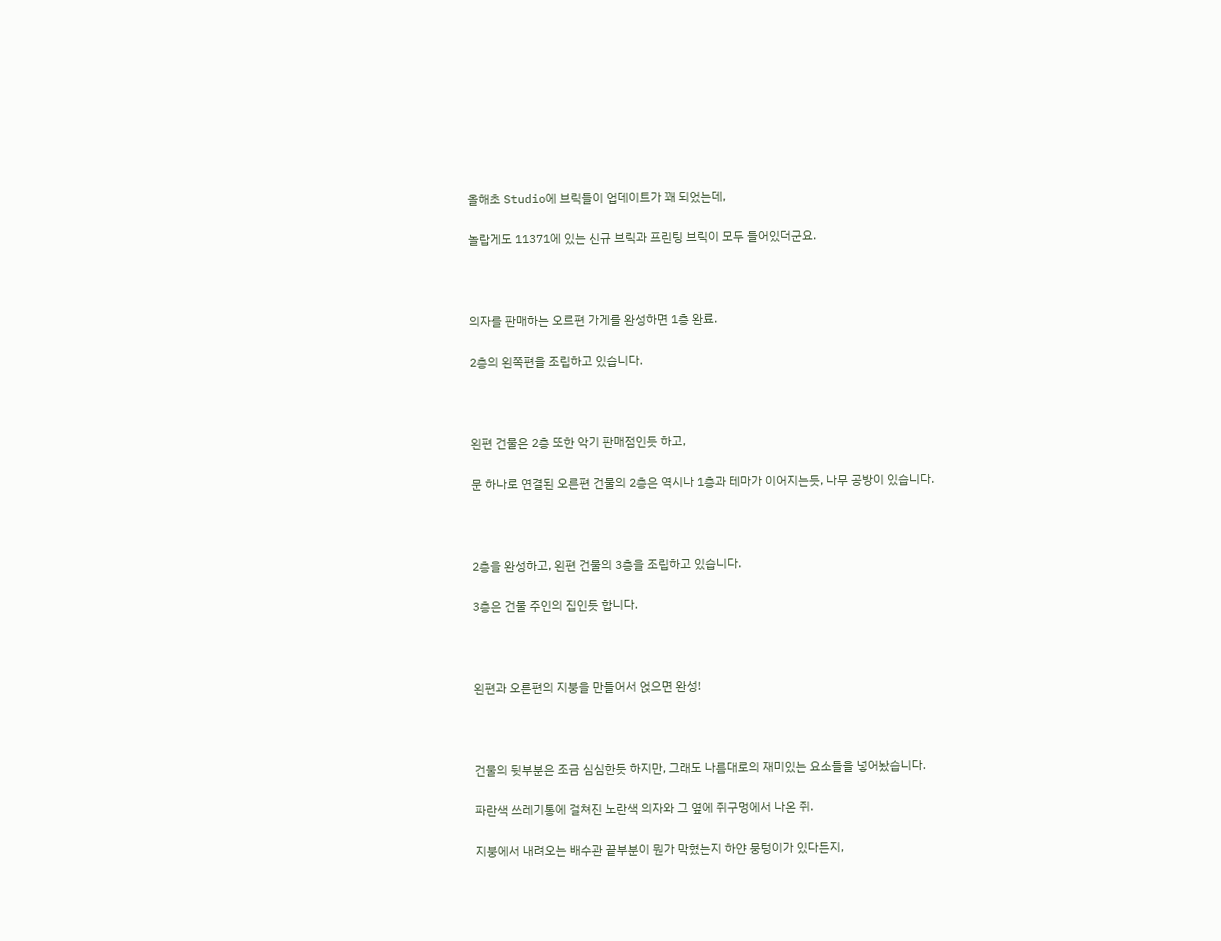올해초 Studio에 브릭들이 업데이트가 꽤 되었는데,

놀랍게도 11371에 있는 신규 브릭과 프린팅 브릭이 모두 들어있더군요.



의자를 판매하는 오르편 가게를 완성하면 1층 완료.

2층의 왼쪽편을 조립하고 있습니다.



왼편 건물은 2층 또한 악기 판매점인듯 하고,

문 하나로 연결된 오른편 건물의 2층은 역시나 1층과 테마가 이어지는듯, 나무 공방이 있습니다.



2층을 완성하고, 왼편 건물의 3층을 조립하고 있습니다.

3층은 건물 주인의 집인듯 합니다.



왼편과 오른편의 지붕을 만들어서 얹으면 완성!



건물의 뒷부분은 조금 심심한듯 하지만, 그래도 나름대로의 재미있는 요소들을 넣어놨습니다.

파란색 쓰레기통에 걸쳐진 노란색 의자와 그 옆에 쥐구멍에서 나온 쥐.

지붕에서 내려오는 배수관 끝부분이 뭔가 막혔는지 하얀 뭉텅이가 있다든지,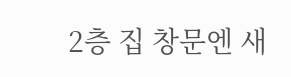2층 집 창문엔 새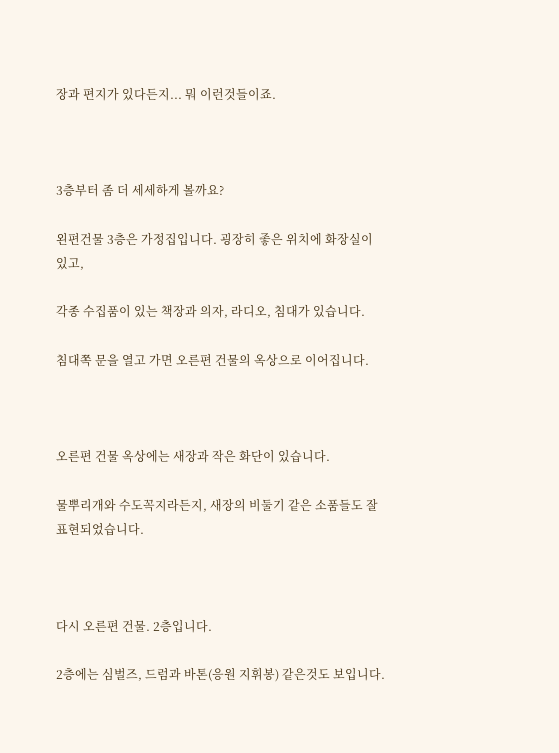장과 편지가 있다든지... 뭐 이런것들이죠.



3층부터 좀 더 세세하게 볼까요?

왼편건물 3층은 가정집입니다. 굉장히 좋은 위치에 화장실이 있고,

각종 수집품이 있는 책장과 의자, 라디오, 침대가 있습니다.

침대쪽 문을 열고 가면 오른편 건물의 옥상으로 이어집니다.



오른편 건물 옥상에는 새장과 작은 화단이 있습니다.

물뿌리개와 수도꼭지라든지, 새장의 비둘기 같은 소품들도 잘 표현되었습니다.



다시 오른편 건물. 2층입니다.

2층에는 심벌즈, 드럼과 바톤(응원 지휘봉) 같은것도 보입니다.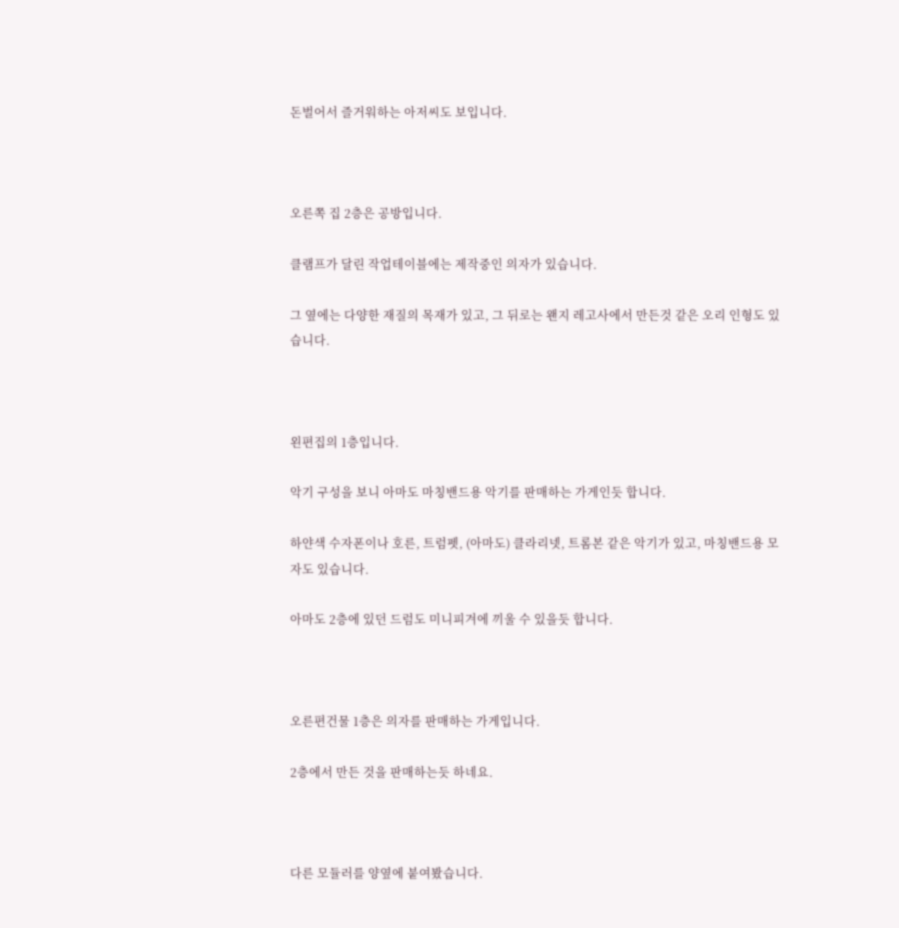돈벌어서 즐거워하는 아저씨도 보입니다.



오른쪽 집 2층은 공방입니다.

클램프가 달린 작업테이블에는 제작중인 의자가 있습니다.

그 옆에는 다양한 재질의 목재가 있고, 그 뒤로는 왠지 레고사에서 만든것 같은 오리 인형도 있습니다.



왼편집의 1층입니다.

악기 구성을 보니 아마도 마칭밴드용 악기를 판매하는 가게인듯 합니다.

하얀색 수자폰이나 호른, 트럼펫, (아마도) 클라리넷, 트롬본 같은 악기가 있고, 마칭밴드용 모자도 있습니다.

아마도 2층에 있던 드럼도 미니피겨에 끼울 수 있을듯 합니다.



오른편건물 1층은 의자를 판매하는 가게입니다.

2층에서 만든 것을 판매하는듯 하네요.



다른 모듈러를 양옆에 붙여봤습니다.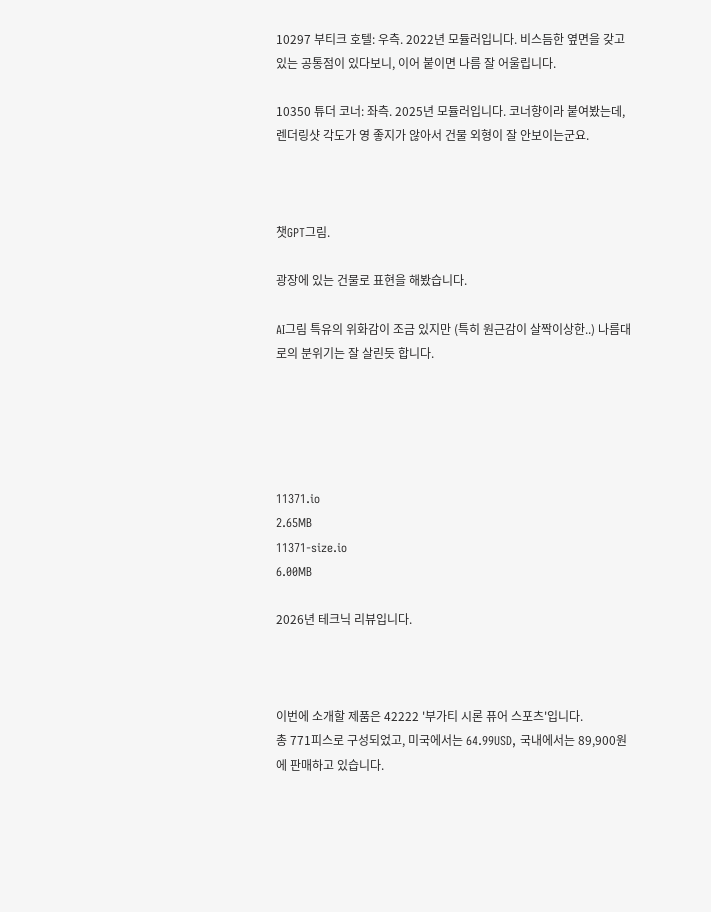10297 부티크 호텔: 우측. 2022년 모듈러입니다. 비스듬한 옆면을 갖고 있는 공통점이 있다보니, 이어 붙이면 나름 잘 어울립니다.

10350 튜더 코너: 좌측. 2025년 모듈러입니다. 코너향이라 붙여봤는데, 렌더링샷 각도가 영 좋지가 않아서 건물 외형이 잘 안보이는군요.



챗GPT그림.

광장에 있는 건물로 표현을 해봤습니다.

AI그림 특유의 위화감이 조금 있지만 (특히 원근감이 살짝이상한..) 나름대로의 분위기는 잘 살린듯 합니다.





11371.io
2.65MB
11371-size.io
6.00MB

2026년 테크닉 리뷰입니다.



이번에 소개할 제품은 42222 '부가티 시론 퓨어 스포츠'입니다.
총 771피스로 구성되었고, 미국에서는 64.99USD, 국내에서는 89,900원에 판매하고 있습니다.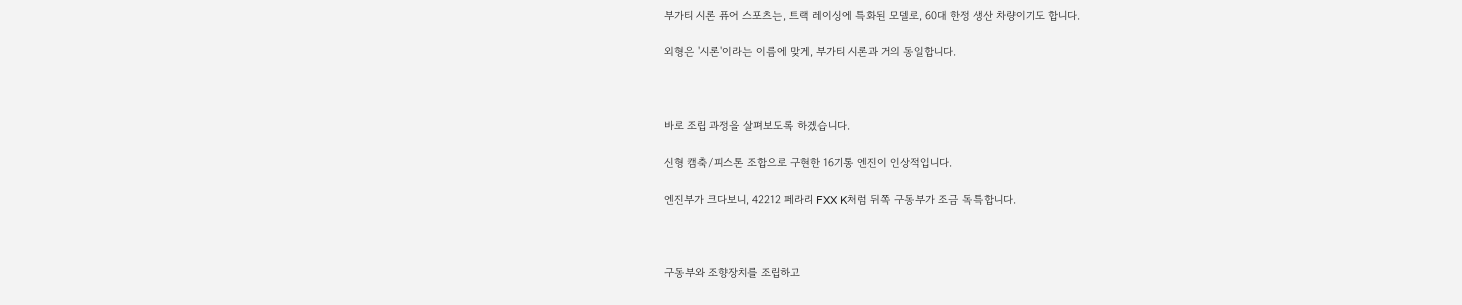부가티 시론 퓨어 스포츠는, 트랙 레이싱에 특화된 모델로, 60대 한정 생산 차량이기도 합니다.

외형은 '시론'이라는 이름에 맞게, 부가티 시론과 거의 동일합니다.



바로 조립 과정을 살펴보도록 하겠습니다.

신형 캠축/피스톤 조합으로 구현한 16기통 엔진이 인상적입니다.

엔진부가 크다보니, 42212 페라리 FXX K처럼 뒤쪽 구동부가 조금 독특합니다.



구동부와 조향장치를 조립하고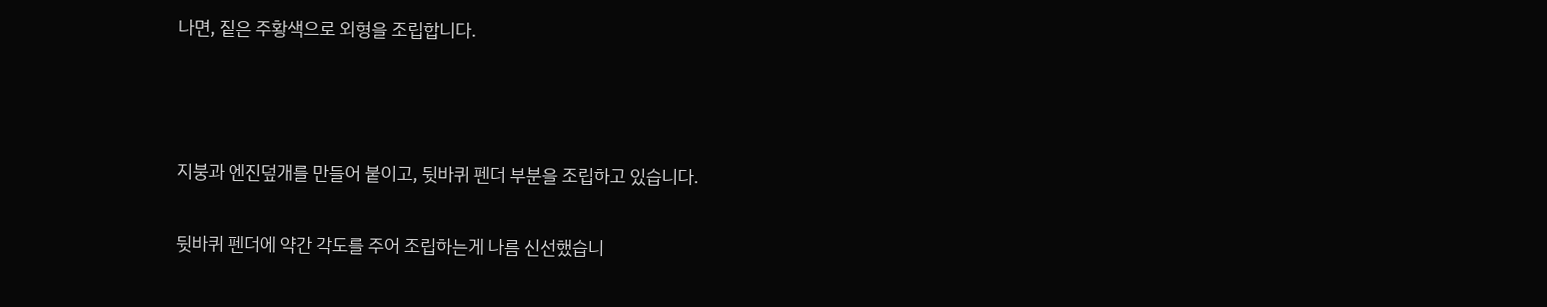나면, 짙은 주황색으로 외형을 조립합니다.



지붕과 엔진덮개를 만들어 붙이고, 뒷바퀴 펜더 부분을 조립하고 있습니다.

뒷바퀴 펜더에 약간 각도를 주어 조립하는게 나름 신선했습니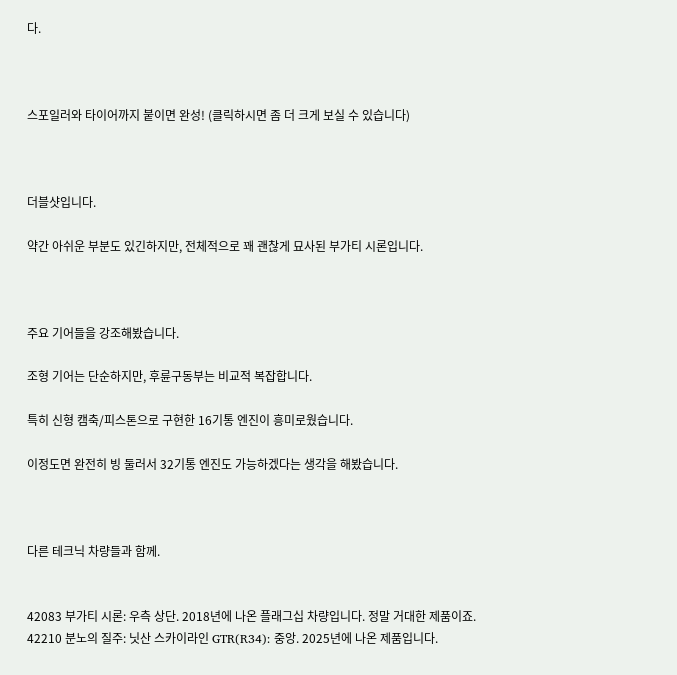다.



스포일러와 타이어까지 붙이면 완성! (클릭하시면 좀 더 크게 보실 수 있습니다)



더블샷입니다.

약간 아쉬운 부분도 있긴하지만, 전체적으로 꽤 괜찮게 묘사된 부가티 시론입니다.



주요 기어들을 강조해봤습니다.

조형 기어는 단순하지만, 후륜구동부는 비교적 복잡합니다.

특히 신형 캠축/피스톤으로 구현한 16기통 엔진이 흥미로웠습니다.

이정도면 완전히 빙 둘러서 32기통 엔진도 가능하겠다는 생각을 해봤습니다.



다른 테크닉 차량들과 함께.


42083 부가티 시론: 우측 상단. 2018년에 나온 플래그십 차량입니다. 정말 거대한 제품이죠.
42210 분노의 질주: 닛산 스카이라인 GTR(R34): 중앙. 2025년에 나온 제품입니다.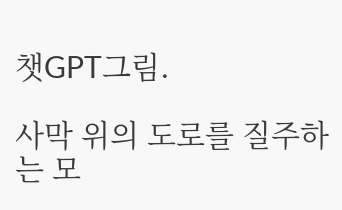챗GPT그림.

사막 위의 도로를 질주하는 모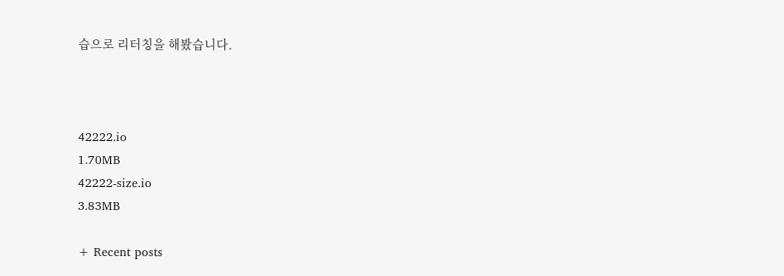습으로 리터칭을 해봤습니다.



42222.io
1.70MB
42222-size.io
3.83MB

+ Recent posts